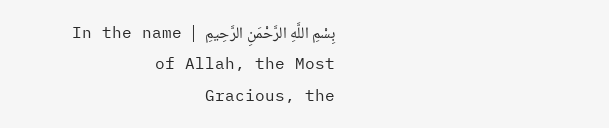بِسْمِ اللَّهِ الرَّحْمَنِ الرَّحِيمِ  |  In the name of Allah, the Most Gracious, the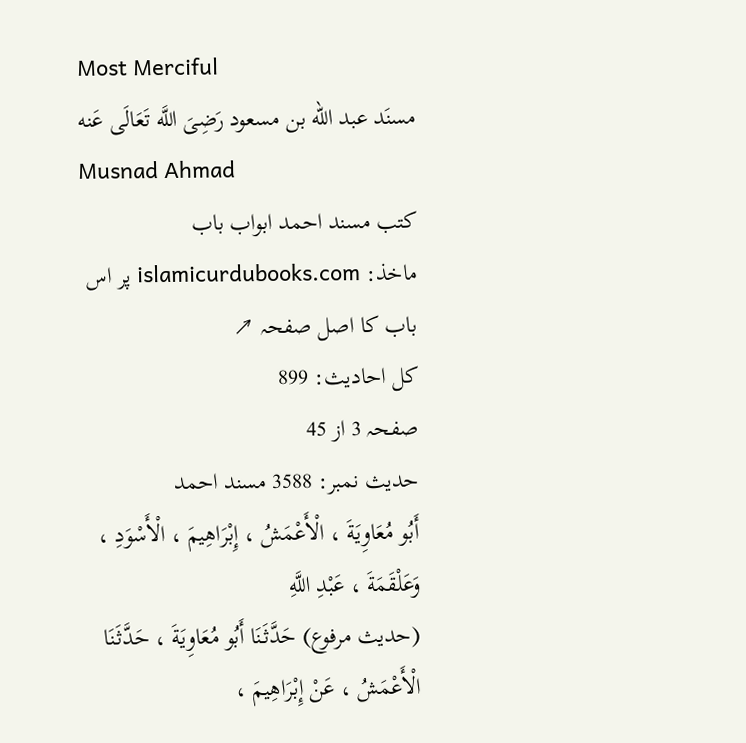Most Merciful
مسنَد عبد الله بن مسعود رَضِیَ اللَّه تَعَالَى عَنه
Musnad Ahmad
کتب مسند احمد ابواب باب
ماخذ: islamicurdubooks.com پر اس باب کا اصل صفحہ ↗
کل احادیث: 899
صفحہ 3 از 45
حدیث نمبر: 3588 مسند احمد
أَبُو مُعَاوِيَةَ ، الْأَعْمَشُ ، إِبْرَاهِيمَ ، الْأَسْوَدِ ، وَعَلْقَمَةَ ، عَبْدِ اللَّهِ
(حديث مرفوع) حَدَّثَنَا أَبُو مُعَاوِيَةَ ، حَدَّثَنَا الْأَعْمَشُ ، عَنْ إِبْرَاهِيمَ ،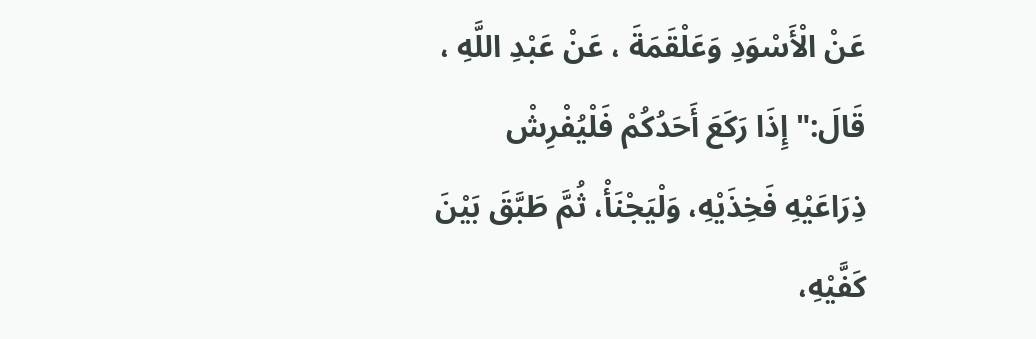عَنْ الْأَسْوَدِ وَعَلْقَمَةَ ، عَنْ عَبْدِ اللَّهِ ، قَالَ:" إِذَا رَكَعَ أَحَدُكُمْ فَلْيُفْرِشْ ذِرَاعَيْهِ فَخِذَيْهِ، وَلْيَجْنَأْ، ثُمَّ طَبَّقَ بَيْنَ كَفَّيْهِ،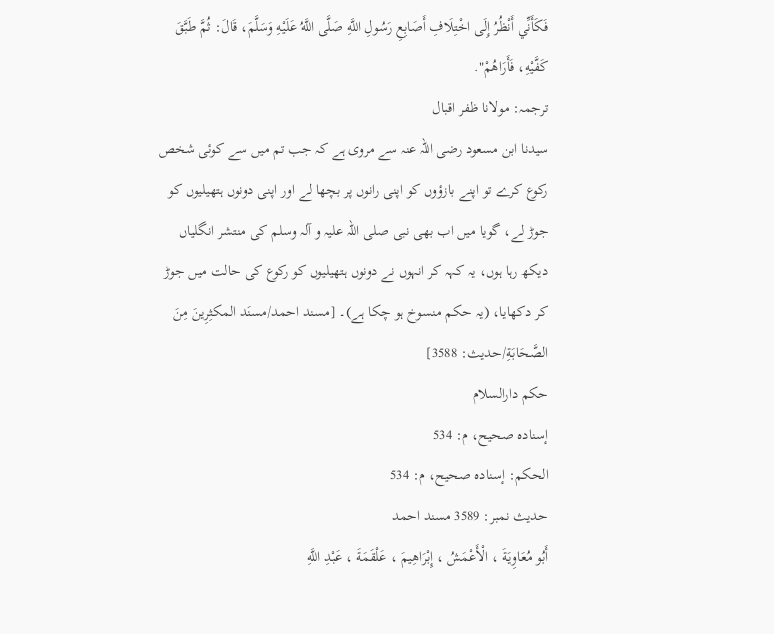فَكَأَنِّي أَنْظُرُ إِلَى اخْتِلَافِ أَصَابِعِ رَسُولِ اللَّهِ صَلَّى اللَّهُ عَلَيْهِ وَسَلَّمَ، قَالَ: ثُمَّ طَبَّقَ كَفَّيْهِ، فَأَرَاهُمْ".
ترجمہ: مولانا ظفر اقبال
سیدنا ابن مسعود رضی اللہ عنہ سے مروی ہے کہ جب تم میں سے کوئی شخص رکوع کرے تو اپنے بازؤوں کو اپنی رانوں پر بچھا لے اور اپنی دونوں ہتھیلیوں کو جوڑ لے، گویا میں اب بھی نبی صلی اللہ علیہ و آلہ وسلم کی منتشر انگلیاں دیکھ رہا ہوں، یہ کہہ کر انہوں نے دونوں ہتھیلیوں کو رکوع کی حالت میں جوڑ کر دکھایا، (یہ حکم منسوخ ہو چکا ہے)۔ [مسند احمد/مسنَد المكثِرِینَ مِنَ الصَّحَابَةِ/حدیث: 3588]
حکم دارالسلام
إسناده صحيح، م: 534
الحكم: إسناده صحيح، م: 534
حدیث نمبر: 3589 مسند احمد
أَبُو مُعَاوِيَةَ ، الْأَعْمَشُ ، إِبْرَاهِيمَ ، عَلْقَمَةَ ، عَبْدِ اللَّهِ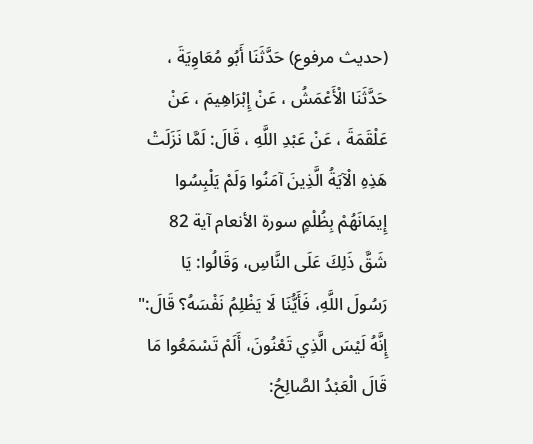(حديث مرفوع) حَدَّثَنَا أَبُو مُعَاوِيَةَ ، حَدَّثَنَا الْأَعْمَشُ ، عَنْ إِبْرَاهِيمَ ، عَنْ عَلْقَمَةَ ، عَنْ عَبْدِ اللَّهِ ، قَالَ: لَمَّا نَزَلَتْ هَذِهِ الْآيَةُ الَّذِينَ آمَنُوا وَلَمْ يَلْبِسُوا إِيمَانَهُمْ بِظُلْمٍ سورة الأنعام آية 82 شَقَّ ذَلِكَ عَلَى النَّاسِ، وَقَالُوا: يَا رَسُولَ اللَّهِ، فَأَيُّنَا لَا يَظْلِمُ نَفْسَهُ؟ قَالَ:" إِنَّهُ لَيْسَ الَّذِي تَعْنُونَ، أَلَمْ تَسْمَعُوا مَا قَالَ الْعَبْدُ الصَّالِحُ: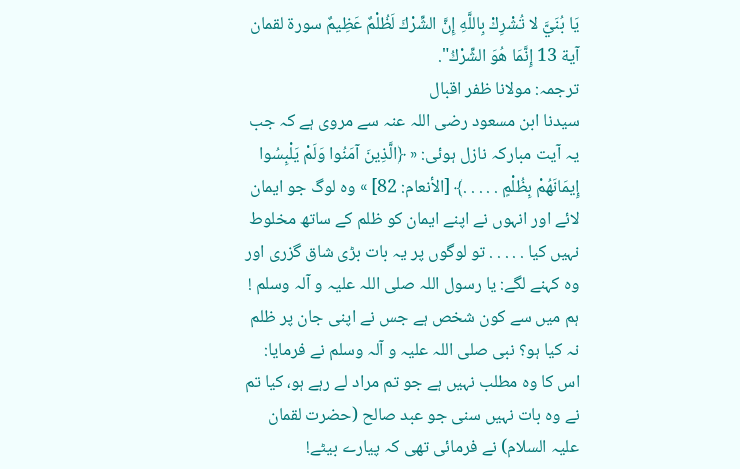يَا بُنَيَّ لا تُشْرِكْ بِاللَّهِ إِنَّ الشِّرْكَ لَظُلْمٌ عَظِيمٌ سورة لقمان آية 13 إِنَّمَا هُوَ الشِّرْكُ".
ترجمہ: مولانا ظفر اقبال
سیدنا ابن مسعود رضی اللہ عنہ سے مروی ہے کہ جب یہ آیت مبارکہ نازل ہوئی: « ﴿الَّذِينَ آمَنُوا وَلَمْ يَلْبِسُوا إِيمَانَهُمْ بِظُلْمٍ . . . . .﴾ [الأنعام: 82] » وہ لوگ جو ایمان لائے اور انہوں نے اپنے ایمان کو ظلم کے ساتھ مخلوط نہیں کیا . . . . . تو لوگوں پر یہ بات بڑی شاق گزری اور وہ کہنے لگے: یا رسول اللہ صلی اللہ علیہ و آلہ وسلم ! ہم میں سے کون شخص ہے جس نے اپنی جان پر ظلم نہ کیا ہو؟ نبی صلی اللہ علیہ و آلہ وسلم نے فرمایا: اس کا وہ مطلب نہیں ہے جو تم مراد لے رہے ہو، کیا تم نے وہ بات نہیں سنی جو عبد صالح (حضرت لقمان علیہ السلام) نے فرمائی تھی کہ پیارے بیٹے!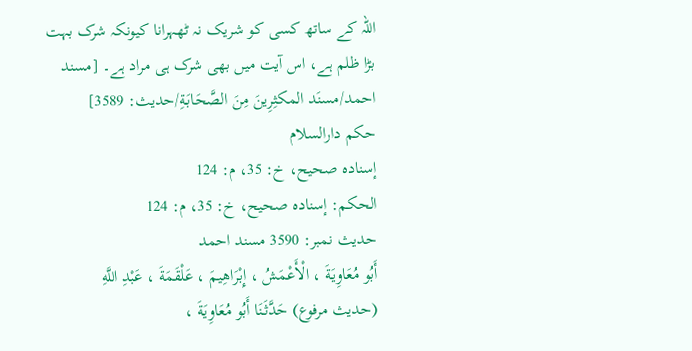اللہ کے ساتھ کسی کو شریک نہ ٹھہرانا کیونکہ شرک بہت بڑا ظلم ہے، اس آیت میں بھی شرک ہی مراد ہے۔ [مسند احمد/مسنَد المكثِرِینَ مِنَ الصَّحَابَةِ/حدیث: 3589]
حکم دارالسلام
إسناده صحيح، خ: 35، م: 124
الحكم: إسناده صحيح، خ: 35، م: 124
حدیث نمبر: 3590 مسند احمد
أَبُو مُعَاوِيَةَ ، الْأَعْمَشُ ، إِبْرَاهِيمَ ، عَلْقَمَةَ ، عَبْدِ اللَّهِ
(حديث مرفوع) حَدَّثَنَا أَبُو مُعَاوِيَةَ ،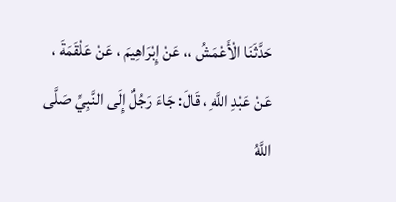حَدَّثَنَا الْأَعْمَشُ ،، عَنْ إِبْرَاهِيمَ ، عَنْ عَلْقَمَةَ ، عَنْ عَبْدِ اللَّهِ ، قَالَ: جَاءَ رَجُلٌ إِلَى النَّبِيِّ صَلَّى اللَّهُ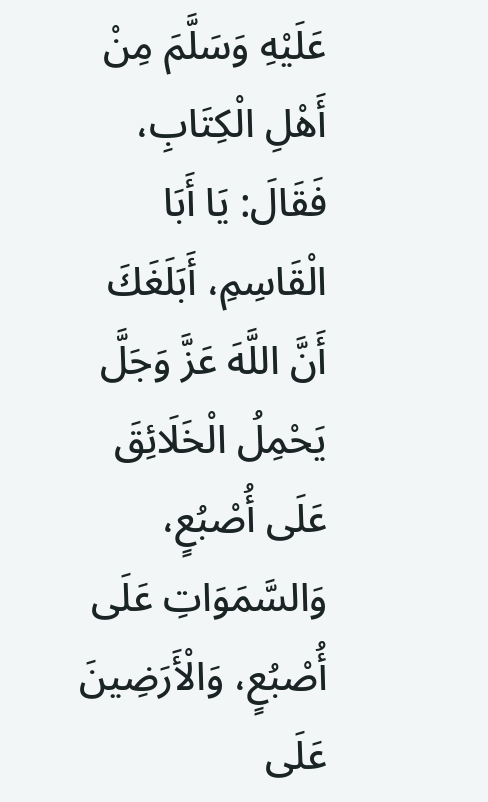عَلَيْهِ وَسَلَّمَ مِنْ أَهْلِ الْكِتَابِ، فَقَالَ: يَا أَبَا الْقَاسِمِ، أَبَلَغَكَ أَنَّ اللَّهَ عَزَّ وَجَلَّ يَحْمِلُ الْخَلَائِقَ عَلَى أُصْبُعٍ، وَالسَّمَوَاتِ عَلَى أُصْبُعٍ، وَالْأَرَضِينَ عَلَى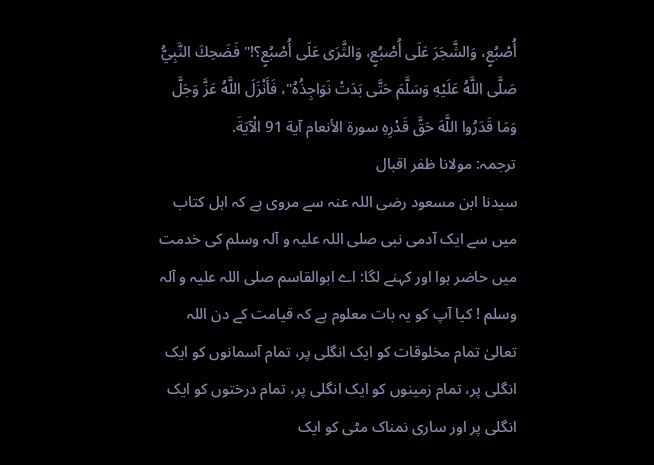أُصْبُعٍ، وَالشَّجَرَ عَلَى أُصْبُعٍ، وَالثَّرَى عَلَى أُصْبُعٍ؟!" فَضَحِكَ النَّبِيُّ صَلَّى اللَّهُ عَلَيْهِ وَسَلَّمَ حَتَّى بَدَتْ نَوَاجِذُهُ"، فَأَنْزَلَ اللَّهُ عَزَّ وَجَلَّ وَمَا قَدَرُوا اللَّهَ حَقَّ قَدْرِهِ سورة الأنعام آية 91 الْآيَةَ.
ترجمہ: مولانا ظفر اقبال
سیدنا ابن مسعود رضی اللہ عنہ سے مروی ہے کہ اہل کتاب میں سے ایک آدمی نبی صلی اللہ علیہ و آلہ وسلم کی خدمت میں حاضر ہوا اور کہنے لگا: اے ابوالقاسم صلی اللہ علیہ و آلہ وسلم ! کیا آپ کو یہ بات معلوم ہے کہ قیامت کے دن اللہ تعالیٰ تمام مخلوقات کو ایک انگلی پر، تمام آسمانوں کو ایک انگلی پر، تمام زمینوں کو ایک انگلی پر، تمام درختوں کو ایک انگلی پر اور ساری نمناک مٹی کو ایک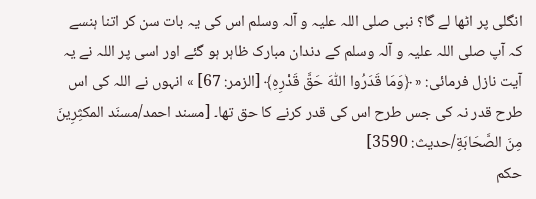انگلی پر اٹھا لے گا؟ نبی صلی اللہ علیہ و آلہ وسلم اس کی یہ بات سن کر اتنا ہنسے کہ آپ صلی اللہ علیہ و آلہ وسلم کے دندان مبارک ظاہر ہو گئے اور اسی پر اللہ نے یہ آیت نازل فرمائی: « ﴿وَمَا قَدَرُوا اللّٰهَ حَقَّ قَدْرِهِ﴾ [الزمر: 67] » انہوں نے اللہ کی اس طرح قدر نہ کی جس طرح اس کی قدر کرنے کا حق تھا۔ [مسند احمد/مسنَد المكثِرِینَ مِنَ الصَّحَابَةِ/حدیث: 3590]
حکم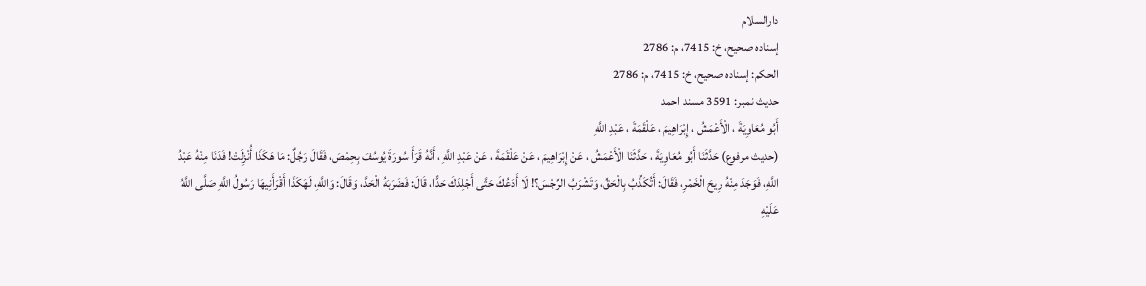دارالسلام
إسناده صحيح، خ: 7415، م: 2786
الحكم: إسناده صحيح، خ: 7415، م: 2786
حدیث نمبر: 3591 مسند احمد
أَبُو مُعَاوِيَةَ ، الْأَعْمَشُ ، إِبْرَاهِيمَ ، عَلْقَمَةَ ، عَبْدِ اللَّهِ
(حديث مرفوع) حَدَّثَنَا أَبُو مُعَاوِيَةَ ، حَدَّثَنَا الْأَعْمَشُ ، عَنْ إِبْرَاهِيمَ ، عَنْ عَلْقَمَةَ ، عَنْ عَبْدِ اللَّهِ ، أَنَّهُ قَرَأَ سُورَةَ يُوسُفَ بِحِمْصَ، فَقَالَ رَجُلٌ: مَا هَكَذَا أُنْزِلَتْ! فَدَنَا مِنْهُ عَبْدُ اللَّهِ، فَوَجَدَ مِنْهُ رِيحَ الْخَمْرِ، فَقَالَ: أَتُكَذِّبُ بِالْحَقِّ، وَتَشْرَبُ الرِّجْسَ؟! لَا أَدَعُكَ حَتَّى أَجْلِدَكَ حَدًّا، قَالَ: فَضَرَبَهُ الْحَدَّ، وَقَالَ: وَاللَّهِ، لَهَكَذَا أَقْرَأَنِيهَا رَسُولُ اللَّهِ صَلَّى اللَّهُ عَلَيْهِ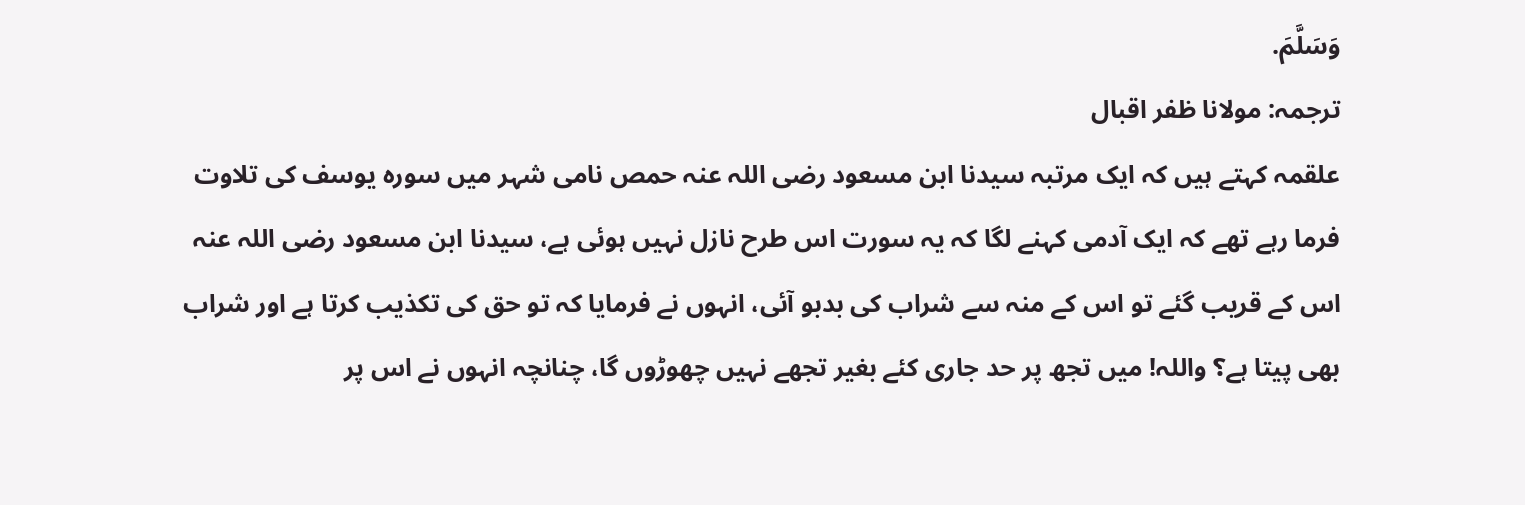وَسَلَّمَ.
ترجمہ: مولانا ظفر اقبال
علقمہ کہتے ہیں کہ ایک مرتبہ سیدنا ابن مسعود رضی اللہ عنہ حمص نامی شہر میں سورہ یوسف کی تلاوت فرما رہے تھے کہ ایک آدمی کہنے لگا کہ یہ سورت اس طرح نازل نہیں ہوئی ہے، سیدنا ابن مسعود رضی اللہ عنہ اس کے قریب گئے تو اس کے منہ سے شراب کی بدبو آئی، انہوں نے فرمایا کہ تو حق کی تکذیب کرتا ہے اور شراب بھی پیتا ہے؟ واللہ! میں تجھ پر حد جاری کئے بغیر تجھے نہیں چھوڑوں گا، چنانچہ انہوں نے اس پر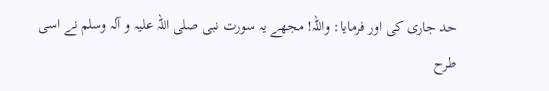حد جاری کی اور فرمایا: واللہ! مجھے یہ سورت نبی صلی اللہ علیہ و آلہ وسلم نے اسی طرح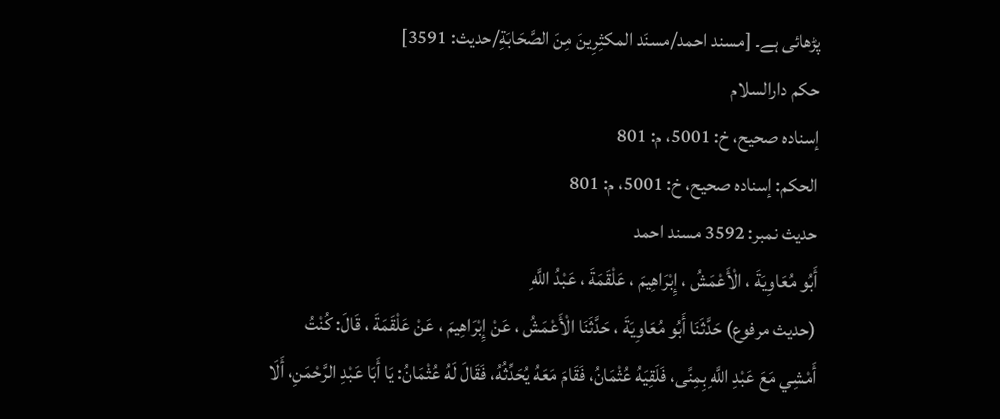پڑھائی ہے۔ [مسند احمد/مسنَد المكثِرِینَ مِنَ الصَّحَابَةِ/حدیث: 3591]
حکم دارالسلام
إسناده صحيح، خ: 5001، م: 801
الحكم: إسناده صحيح، خ: 5001، م: 801
حدیث نمبر: 3592 مسند احمد
أَبُو مُعَاوِيَةَ ، الْأَعْمَشُ ، إِبْرَاهِيمَ ، عَلْقَمَةَ ، عَبْدُ اللَّهِ
(حديث مرفوع) حَدَّثَنَا أَبُو مُعَاوِيَةَ ، حَدَّثَنَا الْأَعْمَشُ ، عَنْ إِبْرَاهِيمَ ، عَنْ عَلْقَمَةَ ، قَالَ: كُنْتُ أَمْشِي مَعَ عَبْدِ اللَّهِ بِمِنًى، فَلَقِيَهُ عُثْمَانُ، فَقَامَ مَعَهُ يُحَدِّثُهُ، فَقَالَ لَهُ عُثْمَانُ: يَا أَبَا عَبْدِ الرَّحْمَنِ، أَلَا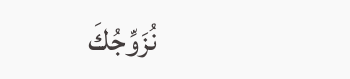نُزَوِّجُكَ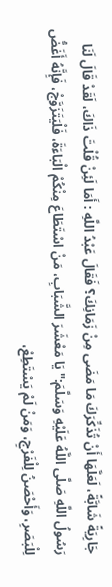جَارِيَةً شَابَّةً، لَعَلَّهَا أَنْ تُذَكِّرَكَ مَا مَضَى مِنْ زَمَانِكَ؟ فَقَالَ عَبْدُ اللَّهِ : أَمَا لَئِنْ قُلْتَ ذَاكَ، لَقَدْ قَالَ لَنَا رَسُولُ اللَّهِ صَلَّى اللَّهُ عَلَيْهِ وَسَلَّمَ:" يَا مَعْشَرَ الشَّبَابِ، مَنْ اسْتَطَاعَ مِنْكُمْ الْبَاءَةَ، فَلْيَتَزَوَّجْ، فَإِنَّهُ أَغَضُّ لِلْبَصَرِ، وَأَحْصَنُ لِلْفَرْجِ، وَمَنْ لَمْ يَسْتَطِعْ،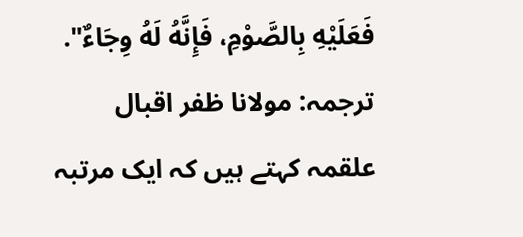فَعَلَيْهِ بِالصَّوْمِ، فَإِنَّهُ لَهُ وِجَاءٌ".
ترجمہ: مولانا ظفر اقبال
علقمہ کہتے ہیں کہ ایک مرتبہ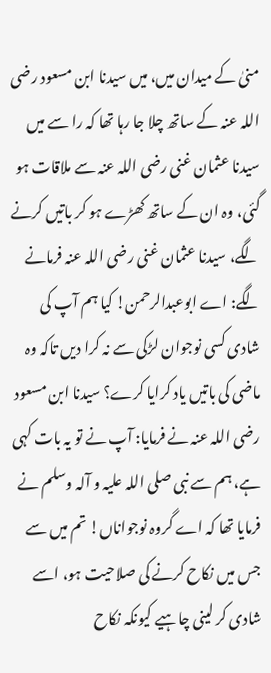منیٰ کے میدان میں، میں سیدنا ابن مسعود رضی اللہ عنہ کے ساتھ چلا جا رہا تھا کہ را سے میں سیدنا عثمان غنی رضی اللہ عنہ سے ملاقات ہو گئی، وہ ان کے ساتھ کھڑے ہو کر باتیں کرنے لگے، سیدنا عثمان غنی رضی اللہ عنہ فرمانے لگے: اے ابوعبدالرحمن! کیا ہم آپ کی شادی کسی نوجوان لڑکی سے نہ کرا دیں تاکہ وہ ماضی کی باتیں یاد کرایا کرے؟ سیدنا ابن مسعود رضی اللہ عنہ نے فرمایا: آپ نے تو یہ بات کہی ہے، ہم سے نبی صلی اللہ علیہ و آلہ وسلم نے فرمایا تھا کہ اے گروہ نوجواناں! تم میں سے جس میں نکاح کرنے کی صلاحیت ہو، اسے شادی کر لینی چاہیے کیونکہ نکاح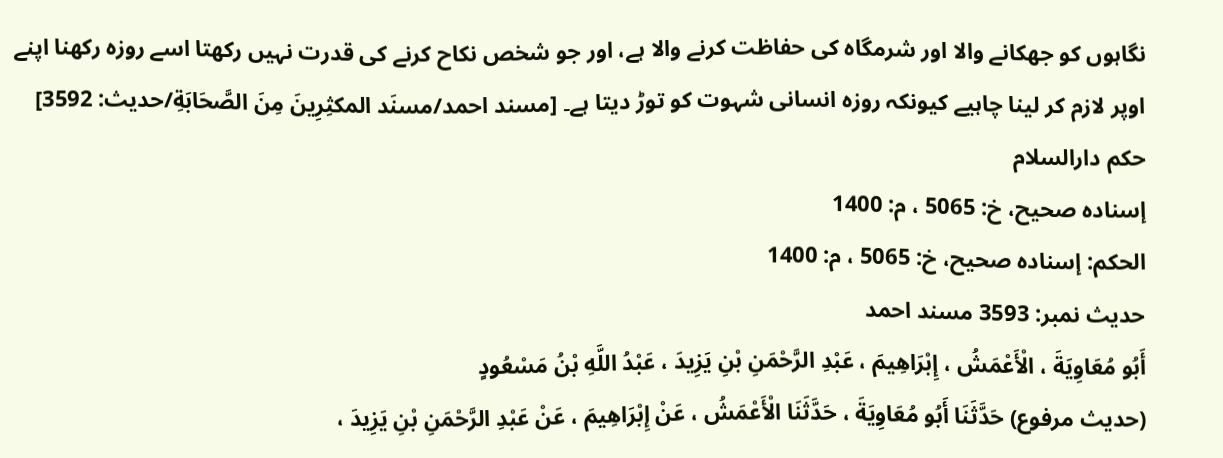نگاہوں کو جھکانے والا اور شرمگاہ کی حفاظت کرنے والا ہے، اور جو شخص نکاح کرنے کی قدرت نہیں رکھتا اسے روزہ رکھنا اپنے اوپر لازم کر لینا چاہیے کیونکہ روزہ انسانی شہوت کو توڑ دیتا ہے۔ [مسند احمد/مسنَد المكثِرِینَ مِنَ الصَّحَابَةِ/حدیث: 3592]
حکم دارالسلام
إسناده صحيح، خ: 5065 ، م: 1400
الحكم: إسناده صحيح، خ: 5065 ، م: 1400
حدیث نمبر: 3593 مسند احمد
أَبُو مُعَاوِيَةَ ، الْأَعْمَشُ ، إِبْرَاهِيمَ ، عَبْدِ الرَّحْمَنِ بْنِ يَزِيدَ ، عَبْدُ اللَّهِ بْنُ مَسْعُودٍ
(حديث مرفوع) حَدَّثَنَا أَبُو مُعَاوِيَةَ ، حَدَّثَنَا الْأَعْمَشُ ، عَنْ إِبْرَاهِيمَ ، عَنْ عَبْدِ الرَّحْمَنِ بْنِ يَزِيدَ ،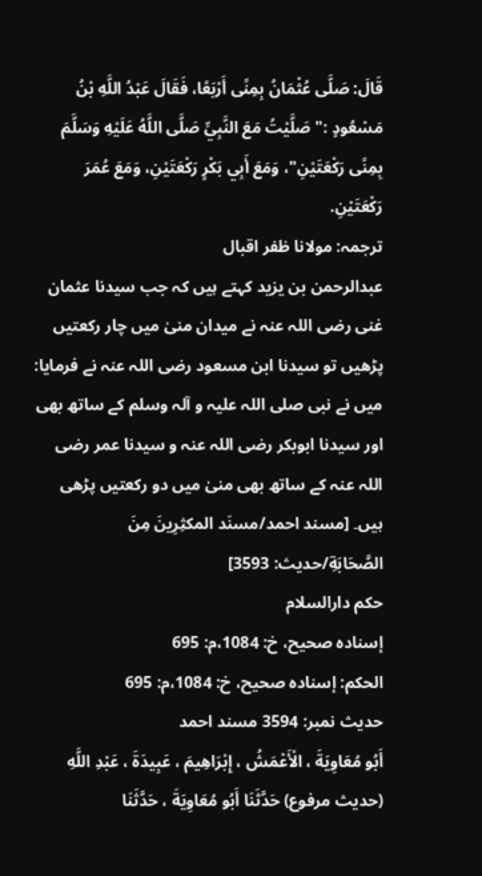قَالَ: صَلَّى عُثْمَانُ بِمِنًى أَرْبَعًا، فَقَالَ عَبْدُ اللَّهِ بْنُ مَسْعُودٍ :" صَلَّيْتُ مَعَ النَّبِيِّ صَلَّى اللَّهُ عَلَيْهِ وَسَلَّمَ بِمِنًى رَكْعَتَيْنِ"، وَمَعَ أَبِي بَكْرٍ رَكْعَتَيْنِ، وَمَعَ عُمَرَ رَكْعَتَيْنِ.
ترجمہ: مولانا ظفر اقبال
عبدالرحمن بن یزید کہتے ہیں کہ جب سیدنا عثمان غنی رضی اللہ عنہ نے میدان منیٰ میں چار رکعتیں پڑھیں تو سیدنا ابن مسعود رضی اللہ عنہ نے فرمایا: میں نے نبی صلی اللہ علیہ و آلہ وسلم کے ساتھ بھی اور سیدنا ابوبکر رضی اللہ عنہ و سیدنا عمر رضی اللہ عنہ کے ساتھ بھی منیٰ میں دو رکعتیں پڑھی ہیں۔ [مسند احمد/مسنَد المكثِرِینَ مِنَ الصَّحَابَةِ/حدیث: 3593]
حکم دارالسلام
إسناده صحيح، خ: 1084،م: 695
الحكم: إسناده صحيح، خ: 1084،م: 695
حدیث نمبر: 3594 مسند احمد
أَبُو مُعَاوِيَةَ ، الْأَعْمَشُ ، إِبْرَاهِيمَ ، عَبِيدَةَ ، عَبْدِ اللَّهِ
(حديث مرفوع) حَدَّثَنَا أَبُو مُعَاوِيَةَ ، حَدَّثَنَا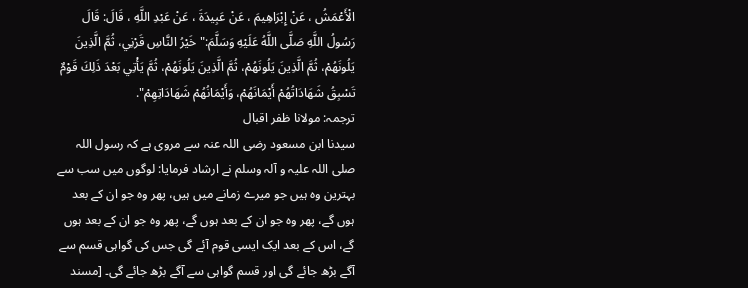الْأَعْمَشُ ، عَنْ إِبْرَاهِيمَ ، عَنْ عَبِيدَةَ ، عَنْ عَبْدِ اللَّهِ ، قَالَ: قَالَ رَسُولُ اللَّهِ صَلَّى اللَّهُ عَلَيْهِ وَسَلَّمَ:" خَيْرُ النَّاسِ قَرْنِي، ثُمَّ الَّذِينَ يَلُونَهُمْ، ثُمَّ الَّذِينَ يَلُونَهُمْ، ثُمَّ الَّذِينَ يَلُونَهُمْ، ثُمَّ يَأْتِي بَعْدَ ذَلِكَ قَوْمٌ تَسْبِقُ شَهَادَاتُهُمْ أَيْمَانَهُمْ، وَأَيْمَانُهُمْ شَهَادَاتِهِمْ".
ترجمہ: مولانا ظفر اقبال
سیدنا ابن مسعود رضی اللہ عنہ سے مروی ہے کہ رسول اللہ صلی اللہ علیہ و آلہ وسلم نے ارشاد فرمایا: لوگوں میں سب سے بہترین وہ ہیں جو میرے زمانے میں ہیں، پھر وہ جو ان کے بعد ہوں گے، پھر وہ جو ان کے بعد ہوں گے، پھر وہ جو ان کے بعد ہوں گے، اس کے بعد ایک ایسی قوم آئے گی جس کی گواہی قسم سے آگے بڑھ جائے گی اور قسم گواہی سے آگے بڑھ جائے گی۔ [مسند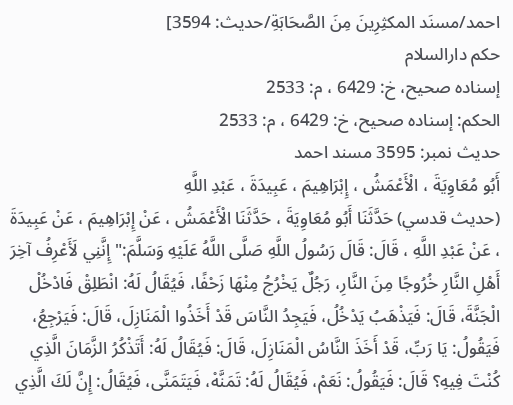احمد/مسنَد المكثِرِینَ مِنَ الصَّحَابَةِ/حدیث: 3594]
حکم دارالسلام
إسناده صحيح، خ: 6429 ، م: 2533
الحكم: إسناده صحيح، خ: 6429 ، م: 2533
حدیث نمبر: 3595 مسند احمد
أَبُو مُعَاوِيَةَ ، الْأَعْمَشُ ، إِبْرَاهِيمَ ، عَبِيدَةَ ، عَبْدِ اللَّهِ
(حديث قدسي) حَدَّثَنَا أَبُو مُعَاوِيَةَ ، حَدَّثَنَا الْأَعْمَشُ ، عَنْ إِبْرَاهِيمَ ، عَنْ عَبِيدَةَ ، عَنْ عَبْدِ اللَّهِ ، قَالَ: قَالَ رَسُولُ اللَّهِ صَلَّى اللَّهُ عَلَيْهِ وَسَلَّمَ:" إِنَّنِي لَأَعْرِفُ آخِرَ أَهْلِ النَّارِ خُرُوجًا مِنَ النَّارِ، رَجُلٌ يَخْرُجُ مِنْهَا زَحْفًا، فَيُقَالُ لَهُ: انْطَلِقْ فَادْخُلْ الْجَنَّةَ، قَالَ: فَيَذْهَبُ يَدْخُلُ، فَيَجِدُ النَّاسَ قَدْ أَخَذُوا الْمَنَازِلَ، قَالَ: فَيَرْجِعُ، فَيَقُولُ: يَا رَبِّ، قَدْ أَخَذَ النَّاسُ الْمَنَازِلَ، قَالَ: فَيُقَالُ لَهُ: أَتَذْكُرُ الزَّمَانَ الَّذِي كُنْتَ فِيهِ؟ قَالَ: فَيَقُولُ: نَعَمْ، فَيُقَالُ لَهُ: تَمَنَّهْ، فَيَتَمَنَّى، فَيُقَالُ: إِنَّ لَكَ الَّذِي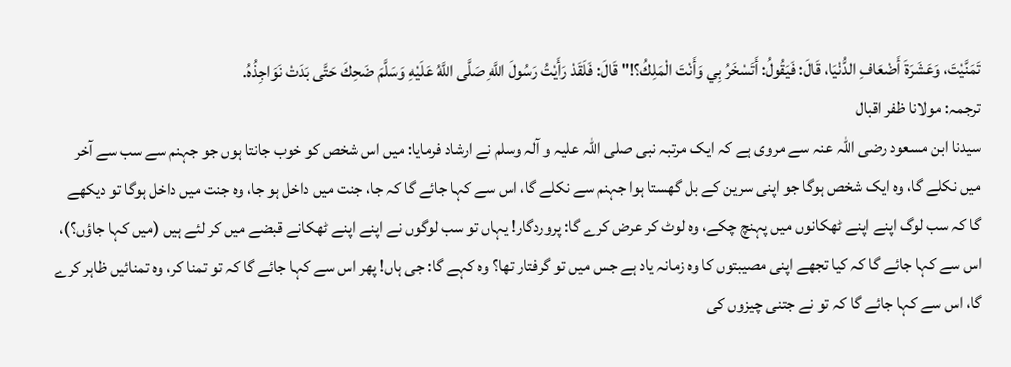تَمَنَّيْتَ، وَعَشَرَةَ أَضْعَافِ الدُّنْيَا، قَالَ: فَيَقُولُ: أَتَسْخَرُ بِي وَأَنْتَ الْمَلِكُ؟!" قَالَ: فَلَقَدْ رَأَيْتُ رَسُولَ اللَّهِ صَلَّى اللَّهُ عَلَيْهِ وَسَلَّمَ ضَحِكَ حَتَّى بَدَتْ نَوَاجِذُهُ.
ترجمہ: مولانا ظفر اقبال
سیدنا ابن مسعود رضی اللہ عنہ سے مروی ہے کہ ایک مرتبہ نبی صلی اللہ علیہ و آلہ وسلم نے ارشاد فرمایا: میں اس شخص کو خوب جانتا ہوں جو جہنم سے سب سے آخر میں نکلے گا، وہ ایک شخص ہوگا جو اپنی سرین کے بل گھستا ہوا جہنم سے نکلے گا، اس سے کہا جائے گا کہ جا، جنت میں داخل ہو جا، وہ جنت میں داخل ہوگا تو دیکھے گا کہ سب لوگ اپنے اپنے ٹھکانوں میں پہنچ چکے، وہ لوٹ کر عرض کرے گا: پروردگار! یہاں تو سب لوگوں نے اپنے اپنے ٹھکانے قبضے میں کر لئے ہیں (میں کہا جاؤں؟)، اس سے کہا جائے گا کہ کیا تجھے اپنی مصیبتوں کا وہ زمانہ یاد ہے جس میں تو گرفتار تھا؟ وہ کہے گا: جی ہاں! پھر اس سے کہا جائے گا کہ تو تمنا کر، وہ تمنائیں ظاہر کرے گا، اس سے کہا جائے گا کہ تو نے جتنی چیزوں کی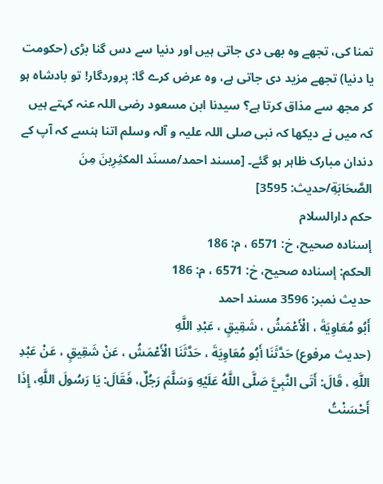تمنا کی، تجھے وہ بھی دی جاتی ہیں اور دنیا سے دس گنا بڑی (حکومت یا دنیا) تجھے مزید دی جاتی ہے، وہ عرض کرے گا: پروردگار! تو بادشاہ ہو کر مجھ سے مذاق کرتا ہے؟ سیدنا ابن مسعود رضی اللہ عنہ کہتے ہیں کہ میں نے دیکھا کہ نبی صلی اللہ علیہ و آلہ وسلم اتنا ہنسے کہ آپ کے دندان مبارک ظاہر ہو گئے۔ [مسند احمد/مسنَد المكثِرِینَ مِنَ الصَّحَابَةِ/حدیث: 3595]
حکم دارالسلام
إسناده صحيح، خ: 6571 ، م: 186
الحكم: إسناده صحيح، خ: 6571 ، م: 186
حدیث نمبر: 3596 مسند احمد
أَبُو مُعَاوِيَةَ ، الْأَعْمَشُ ، شَقِيقٍ ، عَبْدِ اللَّهِ
(حديث مرفوع) حَدَّثَنَا أَبُو مُعَاوِيَةَ ، حَدَّثَنَا الْأَعْمَشُ ، عَنْ شَقِيقٍ ، عَنْ عَبْدِ اللَّهِ ، قَالَ: أَتَى النَّبِيَّ صَلَّى اللَّهُ عَلَيْهِ وَسَلَّمَ رَجُلٌ، فَقَالَ: يَا رَسُولَ اللَّهِ، إِذَا أَحْسَنْتُ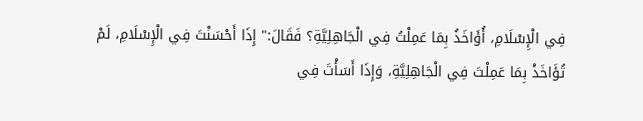فِي الْإِسْلَامِ، أُؤَاخَذُ بِمَا عَمِلْتُ فِي الْجَاهِلِيَّةِ؟ فَقَالَ:" إِذَا أَحْسَنْتَ فِي الْإِسْلَامِ، لَمْ تُؤَاخَذْ بِمَا عَمِلْتَ فِي الْجَاهِلِيَّةِ، وَإِذَا أَسَأْتَ فِي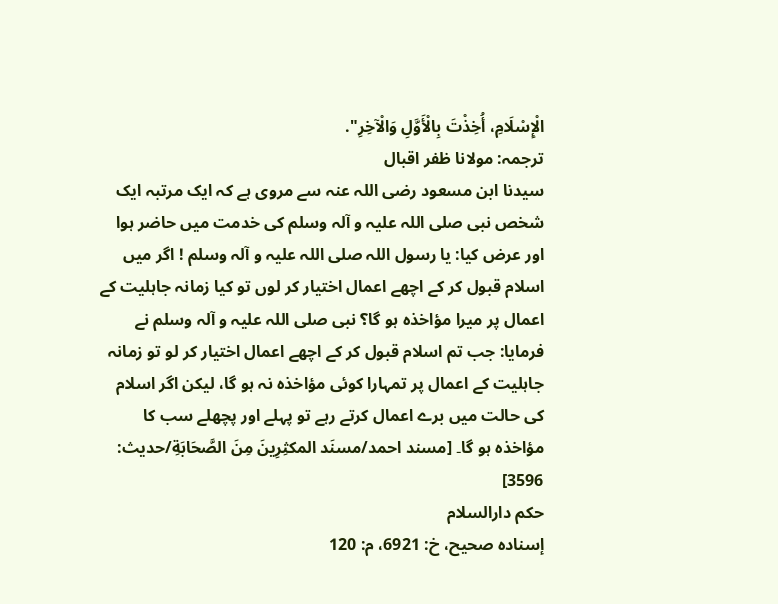الْإِسْلَامِ، أُخِذْتَ بِالْأَوَّلِ وَالْآخِرِ".
ترجمہ: مولانا ظفر اقبال
سیدنا ابن مسعود رضی اللہ عنہ سے مروی ہے کہ ایک مرتبہ ایک شخص نبی صلی اللہ علیہ و آلہ وسلم کی خدمت میں حاضر ہوا اور عرض کیا: یا رسول اللہ صلی اللہ علیہ و آلہ وسلم ! اگر میں اسلام قبول کر کے اچھے اعمال اختیار کر لوں تو کیا زمانہ جاہلیت کے اعمال پر میرا مؤاخذہ ہو گا؟ نبی صلی اللہ علیہ و آلہ وسلم نے فرمایا: جب تم اسلام قبول کر کے اچھے اعمال اختیار کر لو تو زمانہ جاہلیت کے اعمال پر تمہارا کوئی مؤاخذہ نہ ہو گا، لیکن اگر اسلام کی حالت میں برے اعمال کرتے رہے تو پہلے اور پچھلے سب کا مؤاخذہ ہو گا۔ [مسند احمد/مسنَد المكثِرِینَ مِنَ الصَّحَابَةِ/حدیث: 3596]
حکم دارالسلام
إسناده صحيح، خ: 6921، م: 120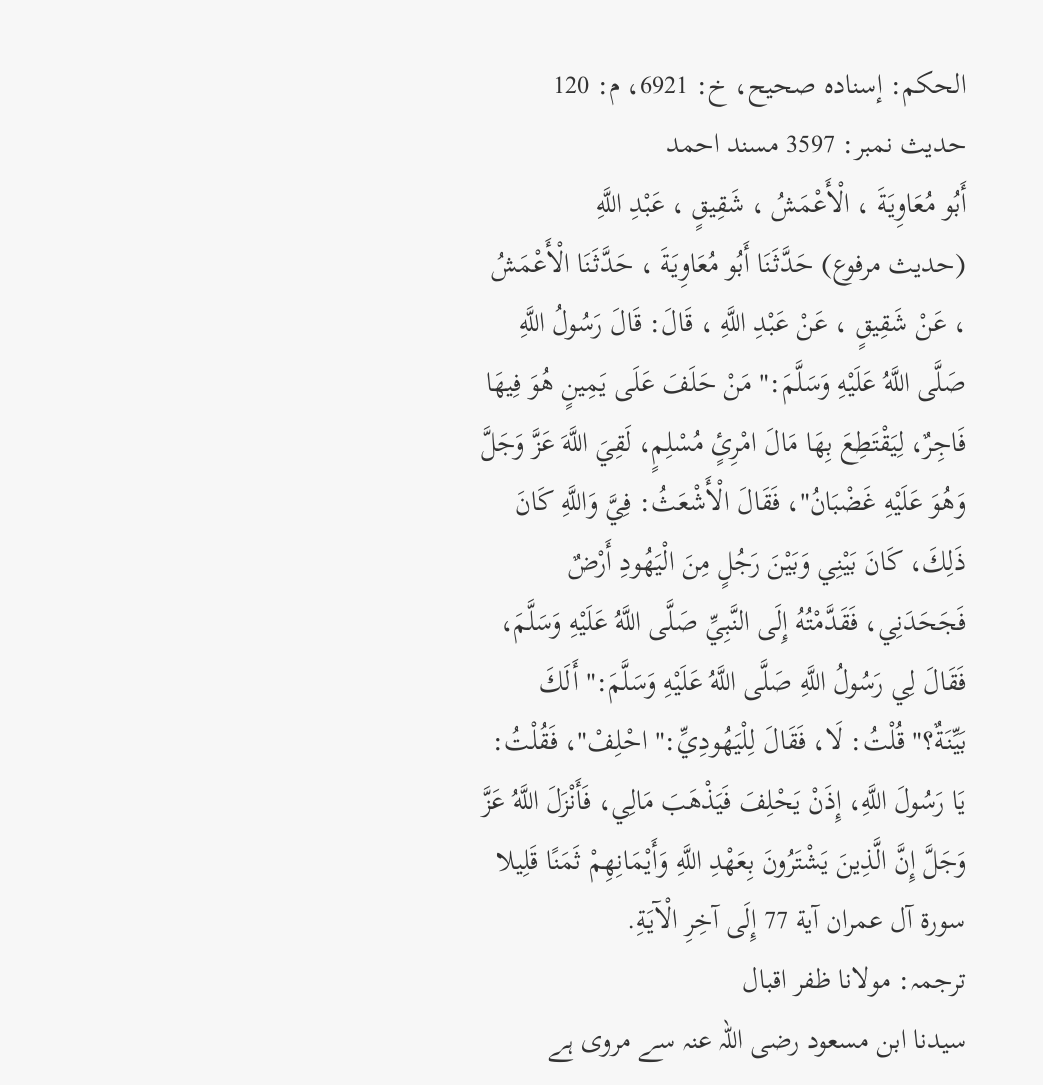الحكم: إسناده صحيح، خ: 6921، م: 120
حدیث نمبر: 3597 مسند احمد
أَبُو مُعَاوِيَةَ ، الْأَعْمَشُ ، شَقِيقٍ ، عَبْدِ اللَّهِ
(حديث مرفوع) حَدَّثَنَا أَبُو مُعَاوِيَةَ ، حَدَّثَنَا الْأَعْمَشُ ، عَنْ شَقِيقٍ ، عَنْ عَبْدِ اللَّهِ ، قَالَ: قَالَ رَسُولُ اللَّهِ صَلَّى اللَّهُ عَلَيْهِ وَسَلَّمَ:" مَنْ حَلَفَ عَلَى يَمِينٍ هُوَ فِيهَا فَاجِرٌ، لِيَقْتَطِعَ بِهَا مَالَ امْرِئٍ مُسْلِمٍ، لَقِيَ اللَّهَ عَزَّ وَجَلَّ وَهُوَ عَلَيْهِ غَضْبَانُ"، فَقَالَ الْأَشْعَثُ: فِيَّ وَاللَّهِ كَانَ ذَلِكَ، كَانَ بَيْنِي وَبَيْنَ رَجُلٍ مِنَ الْيَهُودِ أَرْضٌ فَجَحَدَنِي، فَقَدَّمْتُهُ إِلَى النَّبِيِّ صَلَّى اللَّهُ عَلَيْهِ وَسَلَّمَ، فَقَالَ لِي رَسُولُ اللَّهِ صَلَّى اللَّهُ عَلَيْهِ وَسَلَّمَ:" أَلَكَ بَيِّنَةٌ؟" قُلْتُ: لَا، فَقَالَ لِلْيَهُودِيِّ:" احْلِفْ"، فَقُلْتُ: يَا رَسُولَ اللَّهِ، إِذَنْ يَحْلِفَ فَيَذْهَبَ مَالِي، فَأَنْزَلَ اللَّهُ عَزَّ وَجَلَّ إِنَّ الَّذِينَ يَشْتَرُونَ بِعَهْدِ اللَّهِ وَأَيْمَانِهِمْ ثَمَنًا قَلِيلا سورة آل عمران آية 77 إِلَى آخِرِ الْآيَةِ.
ترجمہ: مولانا ظفر اقبال
سیدنا ابن مسعود رضی اللہ عنہ سے مروی ہے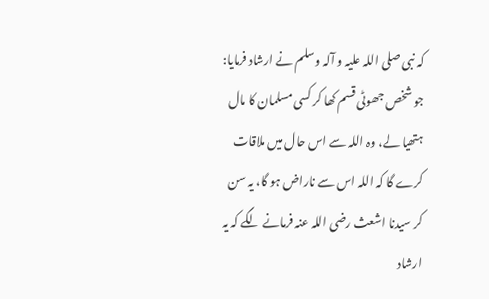کہ نبی صلی اللہ علیہ و آلہ وسلم نے ارشاد فرمایا: جو شخص جھوٹی قسم کھا کر کسی مسلمان کا مال ہتھیا لے، وہ اللہ سے اس حال میں ملاقات کرے گا کہ اللہ اس سے ناراض ہو گا، یہ سن کر سیدنا اشعث رضی اللہ عنہ فرمانے لگے کہ یہ ارشاد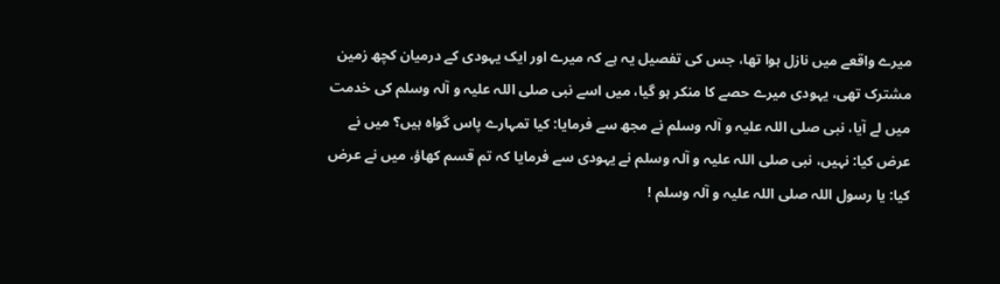میرے واقعے میں نازل ہوا تھا، جس کی تفصیل یہ ہے کہ میرے اور ایک یہودی کے درمیان کچھ زمین مشترک تھی، یہودی میرے حصے کا منکر ہو گیا، میں اسے نبی صلی اللہ علیہ و آلہ وسلم کی خدمت میں لے آیا، نبی صلی اللہ علیہ و آلہ وسلم نے مجھ سے فرمایا: کیا تمہارے پاس گواہ ہیں؟ میں نے عرض کیا: نہیں، نبی صلی اللہ علیہ و آلہ وسلم نے یہودی سے فرمایا کہ تم قسم کھاؤ، میں نے عرض کیا: یا رسول اللہ صلی اللہ علیہ و آلہ وسلم !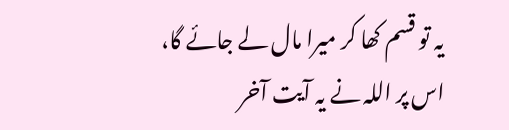یہ تو قسم کھا کر میرا مال لے جائے گا، اس پر اللہ نے یہ آیت آخر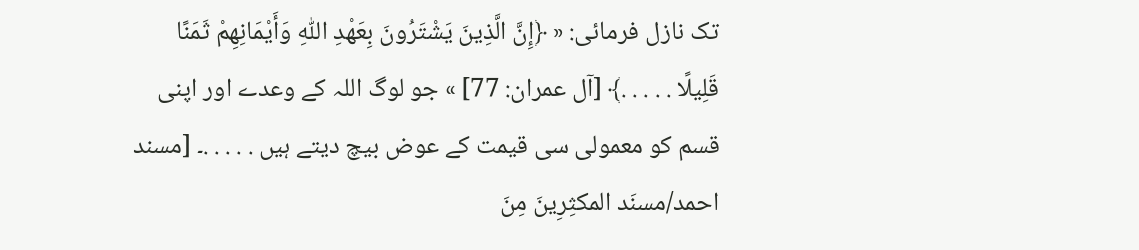تک نازل فرمائی: « ﴿إِنَّ الَّذِينَ يَشْتَرُونَ بِعَهْدِ اللّٰهِ وَأَيْمَانِهِمْ ثَمَنًا قَلِيلًا . . . . .﴾ [آل عمران: 77] » جو لوگ اللہ کے وعدے اور اپنی قسم کو معمولی سی قیمت کے عوض بیچ دیتے ہیں . . . . .۔ [مسند احمد/مسنَد المكثِرِینَ مِنَ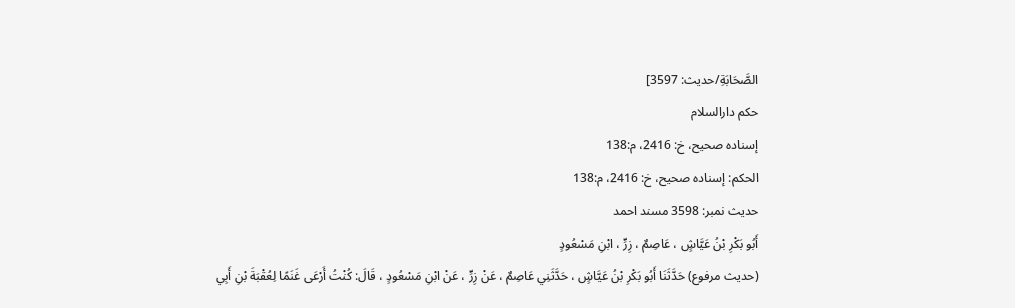الصَّحَابَةِ/حدیث: 3597]
حکم دارالسلام
إسناده صحيح، خ: 2416، م:138
الحكم: إسناده صحيح، خ: 2416، م:138
حدیث نمبر: 3598 مسند احمد
أَبُو بَكْرِ بْنُ عَيَّاشٍ ، عَاصِمٌ ، زِرٍّ ، ابْنِ مَسْعُودٍ
(حديث مرفوع) حَدَّثَنَا أَبُو بَكْرِ بْنُ عَيَّاشٍ ، حَدَّثَنِي عَاصِمٌ ، عَنْ زِرٍّ ، عَنْ ابْنِ مَسْعُودٍ ، قَالَ: كُنْتُ أَرْعَى غَنَمًا لِعُقْبَةَ بْنِ أَبِي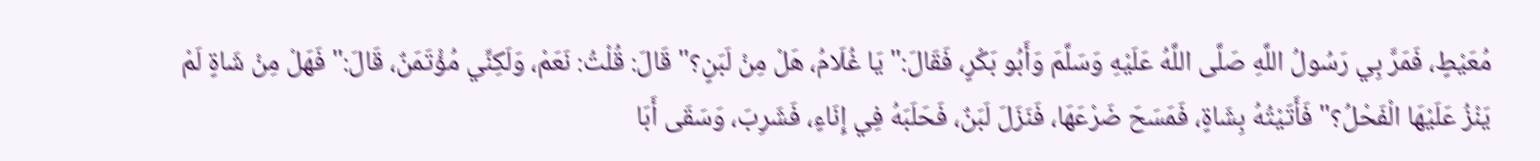مُعَيْطٍ، فَمَرَّ بِي رَسُولُ اللَّهِ صَلَّى اللَّهُ عَلَيْهِ وَسَلَّمَ وَأَبُو بَكْرٍ، فَقَالَ:" يَا غُلَامُ، هَلْ مِنْ لَبَنٍ؟" قَالَ: قُلْتُ: نَعَمْ، وَلَكِنِّي مُؤْتَمَنٌ، قَالَ:" فَهَلْ مِنْ شَاةٍ لَمْ يَنْزُ عَلَيْهَا الْفَحْلُ؟" فَأَتَيْتُهُ بِشَاةٍ، فَمَسَحَ ضَرْعَهَا، فَنَزَلَ لَبَنٌ، فَحَلَبَهُ فِي إِنَاءٍ، فَشَرِبَ، وَسَقَى أَبَا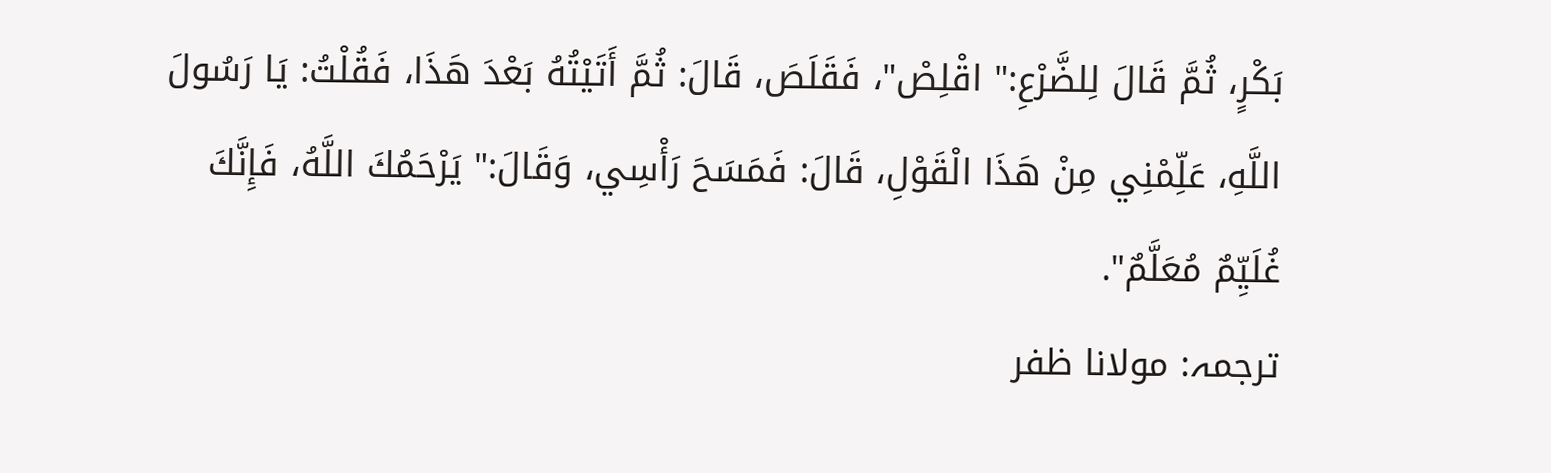بَكْرٍ، ثُمَّ قَالَ لِلضَّرْعِ:" اقْلِصْ"، فَقَلَصَ، قَالَ: ثُمَّ أَتَيْتُهُ بَعْدَ هَذَا، فَقُلْتُ: يَا رَسُولَ اللَّهِ، عَلِّمْنِي مِنْ هَذَا الْقَوْلِ، قَالَ: فَمَسَحَ رَأْسِي، وَقَالَ:" يَرْحَمُكَ اللَّهُ، فَإِنَّكَ غُلَيِّمٌ مُعَلَّمٌ".
ترجمہ: مولانا ظفر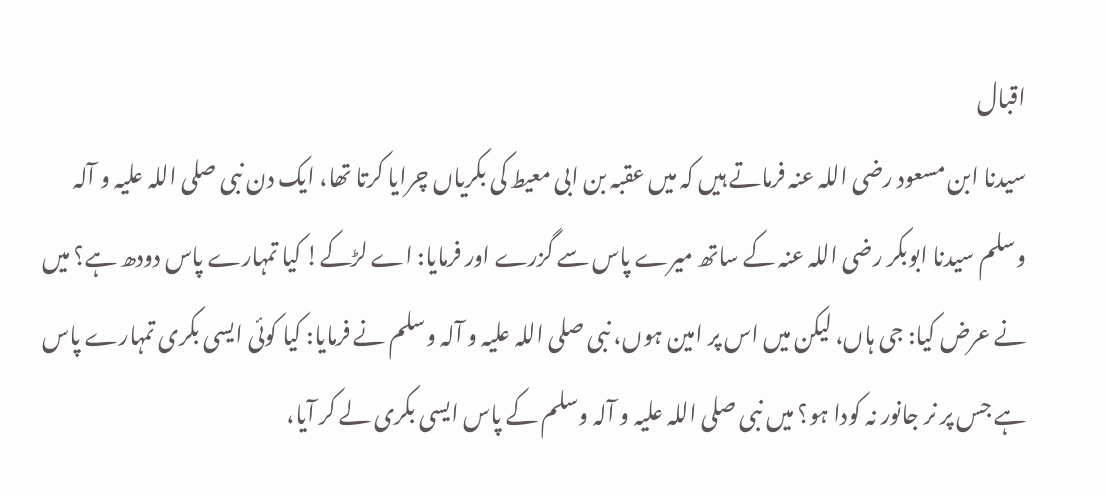اقبال
سیدنا ابن مسعود رضی اللہ عنہ فرماتے ہیں کہ میں عقبہ بن ابی معیط کی بکریاں چرایا کرتا تھا، ایک دن نبی صلی اللہ علیہ و آلہ وسلم سیدنا ابوبکر رضی اللہ عنہ کے ساتھ میرے پاس سے گزرے اور فرمایا: اے لڑکے! کیا تمہارے پاس دودھ ہے؟ میں نے عرض کیا: جی ہاں، لیکن میں اس پر امین ہوں، نبی صلی اللہ علیہ و آلہ وسلم نے فرمایا: کیا کوئی ایسی بکری تمہارے پاس ہے جس پر نر جانور نہ کودا ہو؟ میں نبی صلی اللہ علیہ و آلہ وسلم کے پاس ایسی بکری لے کر آیا،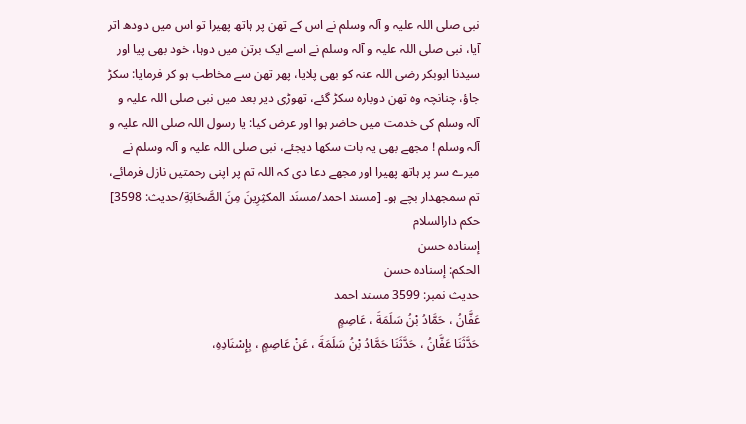نبی صلی اللہ علیہ و آلہ وسلم نے اس کے تھن پر ہاتھ پھیرا تو اس میں دودھ اتر آیا، نبی صلی اللہ علیہ و آلہ وسلم نے اسے ایک برتن میں دوہا، خود بھی پیا اور سیدنا ابوبکر رضی اللہ عنہ کو بھی پلایا، پھر تھن سے مخاطب ہو کر فرمایا: سکڑ جاؤ، چنانچہ وہ تھن دوبارہ سکڑ گئے، تھوڑی دیر بعد میں نبی صلی اللہ علیہ و آلہ وسلم کی خدمت میں حاضر ہوا اور عرض کیا: یا رسول اللہ صلی اللہ علیہ و آلہ وسلم ! مجھے بھی یہ بات سکھا دیجئے، نبی صلی اللہ علیہ و آلہ وسلم نے میرے سر پر ہاتھ پھیرا اور مجھے دعا دی کہ اللہ تم پر اپنی رحمتیں نازل فرمائے، تم سمجھدار بچے ہو۔ [مسند احمد/مسنَد المكثِرِینَ مِنَ الصَّحَابَةِ/حدیث: 3598]
حکم دارالسلام
إسناده حسن
الحكم: إسناده حسن
حدیث نمبر: 3599 مسند احمد
عَفَّانُ ، حَمَّادُ بْنُ سَلَمَةَ ، عَاصِمٍ
حَدَّثَنَا عَفَّانُ ، حَدَّثَنَا حَمَّادُ بْنُ سَلَمَةَ ، عَنْ عَاصِمٍ ، بِإِسْنَادِهِ،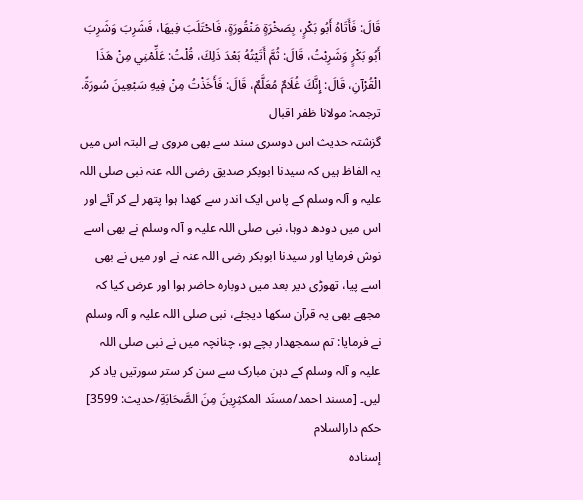قَالَ: فَأَتَاهُ أَبُو بَكْرٍ، بِصَخْرَةٍ مَنْقُورَةٍ، فَاحْتَلَبَ فِيهَا، فَشَرِبَ وَشَرِبَ أَبُو بَكْرٍ وَشَرِبْتُ، قَالَ: ثُمَّ أَتَيْتُهُ بَعْدَ ذَلِكَ، قُلْتُ: عَلِّمْنِي مِنْ هَذَا الْقُرْآنِ، قَالَ: إِنَّكَ غُلَامٌ مُعَلَّمٌ، قَالَ: فَأَخَذْتُ مِنْ فِيهِ سَبْعِينَ سُورَةً.
ترجمہ: مولانا ظفر اقبال
گزشتہ حدیث اس دوسری سند سے بھی مروی ہے البتہ اس میں یہ الفاظ ہیں کہ سیدنا ابوبکر صدیق رضی اللہ عنہ نبی صلی اللہ علیہ و آلہ وسلم کے پاس ایک اندر سے کھدا ہوا پتھر لے کر آئے اور اس میں دودھ دوہا، نبی صلی اللہ علیہ و آلہ وسلم نے بھی اسے نوش فرمایا اور سیدنا ابوبکر رضی اللہ عنہ نے اور میں نے بھی اسے پیا، تھوڑی دیر بعد میں دوبارہ حاضر ہوا اور عرض کیا کہ مجھے بھی یہ قرآن سکھا دیجئے، نبی صلی اللہ علیہ و آلہ وسلم نے فرمایا: تم سمجھدار بچے ہو، چنانچہ میں نے نبی صلی اللہ علیہ و آلہ وسلم کے دہن مبارک سے سن کر ستر سورتیں یاد کر لیں۔ [مسند احمد/مسنَد المكثِرِینَ مِنَ الصَّحَابَةِ/حدیث: 3599]
حکم دارالسلام
إسناده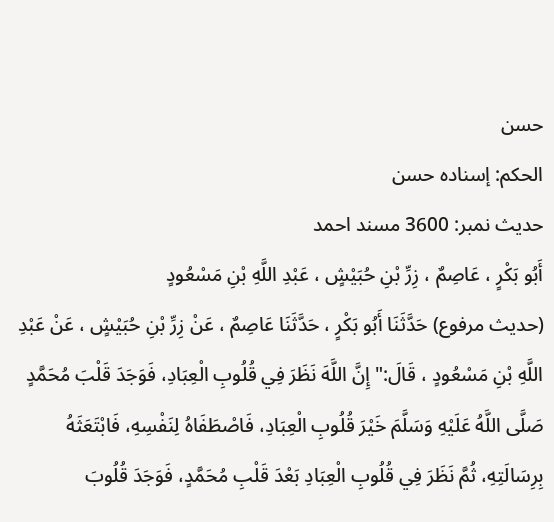حسن
الحكم: إسناده حسن
حدیث نمبر: 3600 مسند احمد
أَبُو بَكْرٍ ، عَاصِمٌ ، زِرِّ بْنِ حُبَيْشٍ ، عَبْدِ اللَّهِ بْنِ مَسْعُودٍ
(حديث مرفوع) حَدَّثَنَا أَبُو بَكْرٍ ، حَدَّثَنَا عَاصِمٌ ، عَنْ زِرِّ بْنِ حُبَيْشٍ ، عَنْ عَبْدِ اللَّهِ بْنِ مَسْعُودٍ ، قَالَ:" إِنَّ اللَّهَ نَظَرَ فِي قُلُوبِ الْعِبَادِ، فَوَجَدَ قَلْبَ مُحَمَّدٍ صَلَّى اللَّهُ عَلَيْهِ وَسَلَّمَ خَيْرَ قُلُوبِ الْعِبَادِ، فَاصْطَفَاهُ لِنَفْسِهِ، فَابْتَعَثَهُ بِرِسَالَتِهِ، ثُمَّ نَظَرَ فِي قُلُوبِ الْعِبَادِ بَعْدَ قَلْبِ مُحَمَّدٍ، فَوَجَدَ قُلُوبَ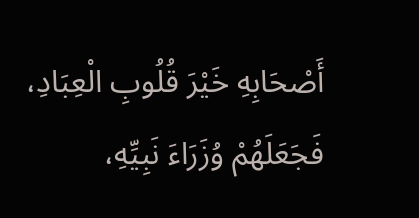أَصْحَابِهِ خَيْرَ قُلُوبِ الْعِبَادِ، فَجَعَلَهُمْ وُزَرَاءَ نَبِيِّهِ،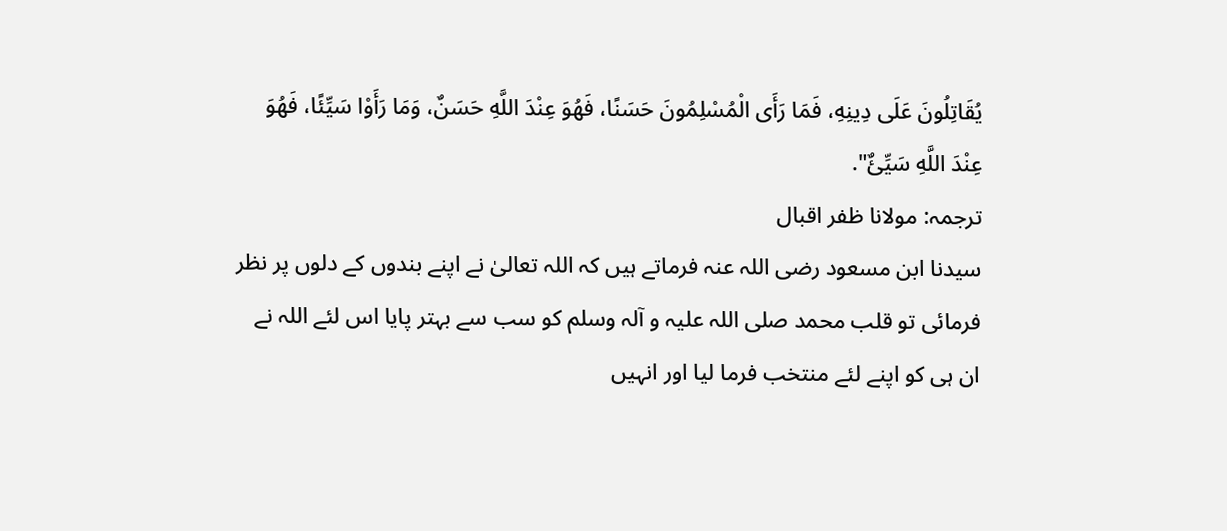يُقَاتِلُونَ عَلَى دِينِهِ، فَمَا رَأَى الْمُسْلِمُونَ حَسَنًا، فَهُوَ عِنْدَ اللَّهِ حَسَنٌ، وَمَا رَأَوْا سَيِّئًا، فَهُوَ عِنْدَ اللَّهِ سَيِّئٌ".
ترجمہ: مولانا ظفر اقبال
سیدنا ابن مسعود رضی اللہ عنہ فرماتے ہیں کہ اللہ تعالیٰ نے اپنے بندوں کے دلوں پر نظر فرمائی تو قلب محمد صلی اللہ علیہ و آلہ وسلم کو سب سے بہتر پایا اس لئے اللہ نے ان ہی کو اپنے لئے منتخب فرما لیا اور انہیں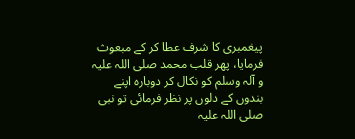پیغمبری کا شرف عطا کر کے مبعوث فرمایا، پھر قلب محمد صلی اللہ علیہ و آلہ وسلم کو نکال کر دوبارہ اپنے بندوں کے دلوں پر نظر فرمائی تو نبی صلی اللہ علیہ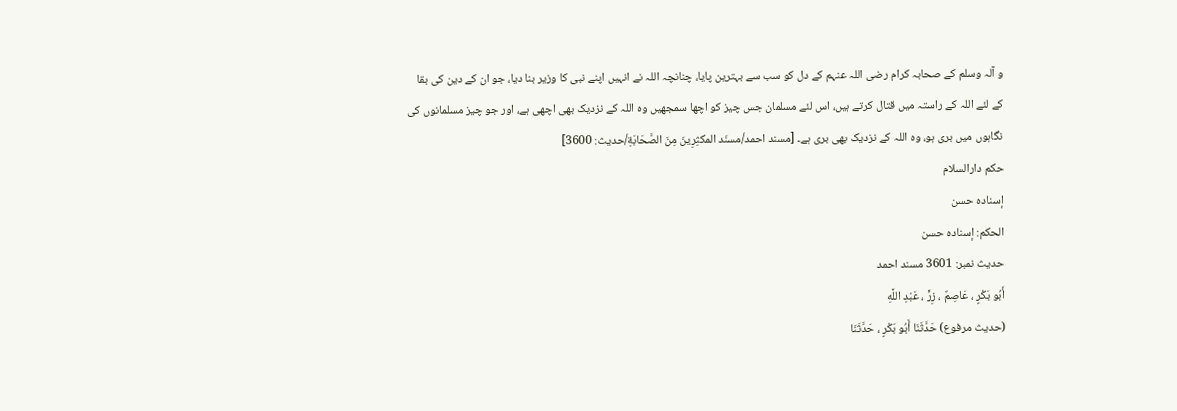و آلہ وسلم کے صحابہ کرام رضی اللہ عنہم کے دل کو سب سے بہترین پایا، چنانچہ اللہ نے انہیں اپنے نبی کا وزیر بنا دیا، جو ان کے دین کی بقا کے لئے اللہ کے راستہ میں قتال کرتے ہیں، اس لئے مسلمان جس چیز کو اچھا سمجھیں وہ اللہ کے نزدیک بھی اچھی ہے، اور جو چیز مسلمانوں کی نگاہوں میں بری ہو، وہ اللہ کے نزدیک بھی بری ہے۔ [مسند احمد/مسنَد المكثِرِینَ مِنَ الصَّحَابَةِ/حدیث: 3600]
حکم دارالسلام
إسناده حسن
الحكم: إسناده حسن
حدیث نمبر: 3601 مسند احمد
أَبُو بَكْرٍ ، عَاصِمٌ ، زِرٍّ ، عَبْدِ اللَّهِ
(حديث مرفوع) حَدَّثَنَا أَبُو بَكْرٍ ، حَدَّثَنَا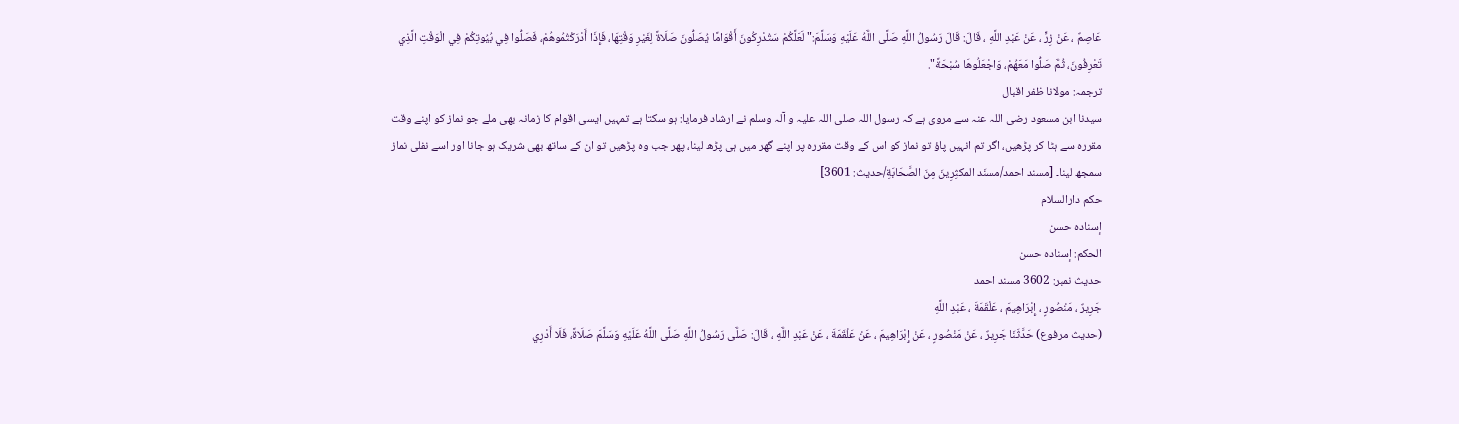عَاصِمٌ ، عَنْ زِرٍّ ، عَنْ عَبْدِ اللَّهِ ، قَالَ: قَالَ رَسُولُ اللَّهِ صَلَّى اللَّهُ عَلَيْهِ وَسَلَّمَ:" لَعَلَّكُمْ سَتُدْرِكُونَ أَقْوَامًا يُصَلُّونَ صَلَاةً لِغَيْرِ وَقْتِهَا، فَإِذَا أَدْرَكْتُمُوهُمْ، فَصَلُّوا فِي بُيُوتِكُمْ فِي الْوَقْتِ الَّذِي تَعْرِفُونَ، ثُمَّ صَلُّوا مَعَهُمْ، وَاجْعَلُوهَا سُبْحَةً".
ترجمہ: مولانا ظفر اقبال
سیدنا ابن مسعود رضی اللہ عنہ سے مروی ہے کہ رسول اللہ صلی اللہ علیہ و آلہ وسلم نے ارشاد فرمایا: ہو سکتا ہے تمہیں ایسی اقوام کا زمانہ بھی ملے جو نماز کو اپنے وقت مقررہ سے ہٹا کر پڑھیں، اگر تم انہیں پاؤ تو نماز کو اس کے وقت مقررہ پر اپنے گھر میں ہی پڑھ لینا، پھر جب وہ پڑھیں تو ان کے ساتھ بھی شریک ہو جانا اور اسے نفلی نماز سمجھ لینا۔ [مسند احمد/مسنَد المكثِرِینَ مِنَ الصَّحَابَةِ/حدیث: 3601]
حکم دارالسلام
إسناده حسن
الحكم: إسناده حسن
حدیث نمبر: 3602 مسند احمد
جَرِيرٌ ، مَنْصُورٍ ، إِبْرَاهِيمَ ، عَلْقَمَةَ ، عَبْدِ اللَّهِ
(حديث مرفوع) حَدَّثَنَا جَرِيرٌ ، عَنْ مَنْصُورٍ ، عَنْ إِبْرَاهِيمَ ، عَنْ عَلْقَمَةَ ، عَنْ عَبْدِ اللَّهِ ، قَالَ: صَلَّى رَسُولُ اللَّهِ صَلَّى اللَّهُ عَلَيْهِ وَسَلَّمَ صَلَاةً، فَلَا أَدْرِي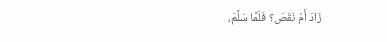زَادَ أَمْ نَقَصَ؟ فَلَمَّا سَلَّمَ،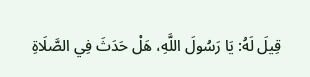قِيلَ لَهُ: يَا رَسُولَ اللَّهِ، هَلْ حَدَثَ فِي الصَّلَاةِ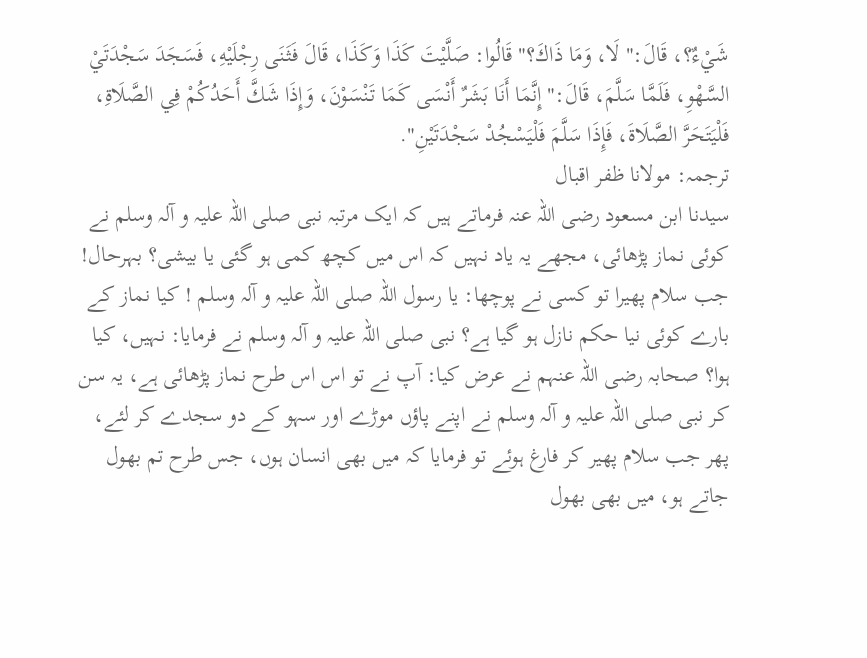شَيْءٌ؟، قَالَ:" لَا، وَمَا ذَاكَ؟" قَالُوا: صَلَّيْتَ كَذَا وَكَذَا، قَالَ فَثَنَى رِجْلَيْهِ، فَسَجَدَ سَجْدَتَيْ السَّهْوِ، فَلَمَّا سَلَّمَ، قَالَ:" إِنَّمَا أَنَا بَشَرٌ أَنْسَى كَمَا تَنْسَوْنَ، وَإِذَا شَكَّ أَحَدُكُمْ فِي الصَّلَاةِ، فَلْيَتَحَرَّ الصَّلَاةَ، فَإِذَا سَلَّمَ فَلْيَسْجُدْ سَجْدَتَيْنِ".
ترجمہ: مولانا ظفر اقبال
سیدنا ابن مسعود رضی اللہ عنہ فرماتے ہیں کہ ایک مرتبہ نبی صلی اللہ علیہ و آلہ وسلم نے کوئی نماز پڑھائی، مجھے یہ یاد نہیں کہ اس میں کچھ کمی ہو گئی یا بیشی؟ بہرحال! جب سلام پھیرا تو کسی نے پوچھا: یا رسول اللہ صلی اللہ علیہ و آلہ وسلم ! کیا نماز کے بارے کوئی نیا حکم نازل ہو گیا ہے؟ نبی صلی اللہ علیہ و آلہ وسلم نے فرمایا: نہیں، کیا ہوا؟ صحابہ رضی اللہ عنہم نے عرض کیا: آپ نے تو اس اس طرح نماز پڑھائی ہے، یہ سن کر نبی صلی اللہ علیہ و آلہ وسلم نے اپنے پاؤں موڑے اور سہو کے دو سجدے کر لئے، پھر جب سلام پھیر کر فارغ ہوئے تو فرمایا کہ میں بھی انسان ہوں، جس طرح تم بھول جاتے ہو، میں بھی بھول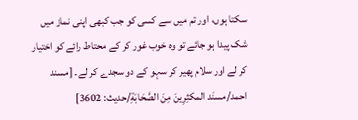سکتا ہوں، اور تم میں سے کسی کو جب کبھی اپنی نماز میں شک پیدا ہو جائے تو وہ خوب غور کر کے محتاط رائے کو اختیار کر لے اور سلام پھیر کر سہو کے دو سجدے کر لے۔ [مسند احمد/مسنَد المكثِرِینَ مِنَ الصَّحَابَةِ/حدیث: 3602]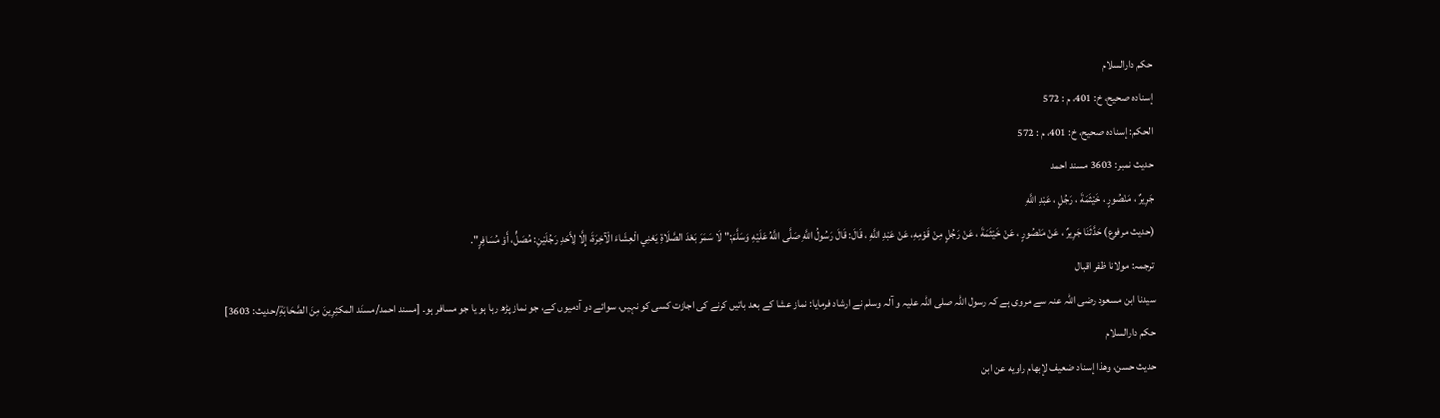حکم دارالسلام
إسناده صحيح، خ: 401، م : 572
الحكم: إسناده صحيح، خ: 401، م : 572
حدیث نمبر: 3603 مسند احمد
جَرِيرٌ ، مَنْصُورٍ ، خَيْثَمَةَ ، رَجُلٍ ، عَبْدِ اللَّهِ
(حديث مرفوع) حَدَّثَنَا جَرِيرٌ ، عَنْ مَنْصُورٍ ، عَنْ خَيْثَمَةَ ، عَنْ رَجُلٍ مِنْ قَوْمِهِ، عَنْ عَبْدِ اللَّهِ ، قَالَ: قَالَ رَسُولُ اللَّهِ صَلَّى اللَّهُ عَلَيْهِ وَسَلَّمَ:" لَا سَمَرَ بَعْدَ الصَّلَاةِ يَعْنِي الْعِشَاءَ الْآخِرَةَ، إِلَّا لِأَحَدِ رَجُلَيْنِ: مُصَلٍّ، أَوْ مُسَافِرٍ".
ترجمہ: مولانا ظفر اقبال
سیدنا ابن مسعود رضی اللہ عنہ سے مروی ہے کہ رسول اللہ صلی اللہ علیہ و آلہ وسلم نے ارشاد فرمایا: نماز عشا کے بعد باتیں کرنے کی اجازت کسی کو نہیں، سوائے دو آدمیوں کے، جو نماز پڑھ رہا ہو یا جو مسافر ہو۔ [مسند احمد/مسنَد المكثِرِینَ مِنَ الصَّحَابَةِ/حدیث: 3603]
حکم دارالسلام
حديث حسن، وهذا إسناد ضعيف لإبهام راويه عن ابن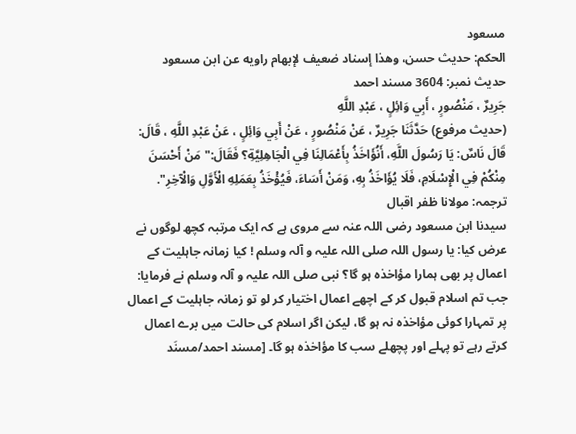مسعود
الحكم: حديث حسن، وهذا إسناد ضعيف لإبهام راويه عن ابن مسعود
حدیث نمبر: 3604 مسند احمد
جَرِيرٌ ، مَنْصُورٍ ، أَبِي وَائِلٍ ، عَبْدِ اللَّهِ
(حديث مرفوع) حَدَّثَنَا جَرِيرٌ ، عَنْ مَنْصُورٍ ، عَنْ أَبِي وَائِلٍ ، عَنْ عَبْدِ اللَّهِ ، قَالَ: قَالَ نَاسٌ: يَا رَسُولَ اللَّهِ، أَنُؤَاخَذُ بِأَعْمَالِنَا فِي الْجَاهِلِيَّةِ؟ فَقَالَ:" مَنْ أَحْسَنَ مِنْكُمْ فِي الْإِسْلَامِ، فَلَا يُؤَاخَذُ بِهِ، وَمَنْ أَسَاءَ، فَيُؤْخَذُ بِعَمَلِهِ الْأَوَّلِ وَالْآخِرِ".
ترجمہ: مولانا ظفر اقبال
سیدنا ابن مسعود رضی اللہ عنہ سے مروی ہے کہ ایک مرتبہ کچھ لوگوں نے عرض کیا: یا رسول اللہ صلی اللہ علیہ و آلہ وسلم ! کیا زمانہ جاہلیت کے اعمال پر بھی ہمارا مؤاخذہ ہو گا؟ نبی صلی اللہ علیہ و آلہ وسلم نے فرمایا: جب تم اسلام قبول کر کے اچھے اعمال اختیار کر لو تو زمانہ جاہلیت کے اعمال پر تمہارا کوئی مؤاخذہ نہ ہو گا، لیکن اگر اسلام کی حالت میں برے اعمال کرتے رہے تو پہلے اور پچھلے سب کا مؤاخذہ ہو گا۔ [مسند احمد/مسنَد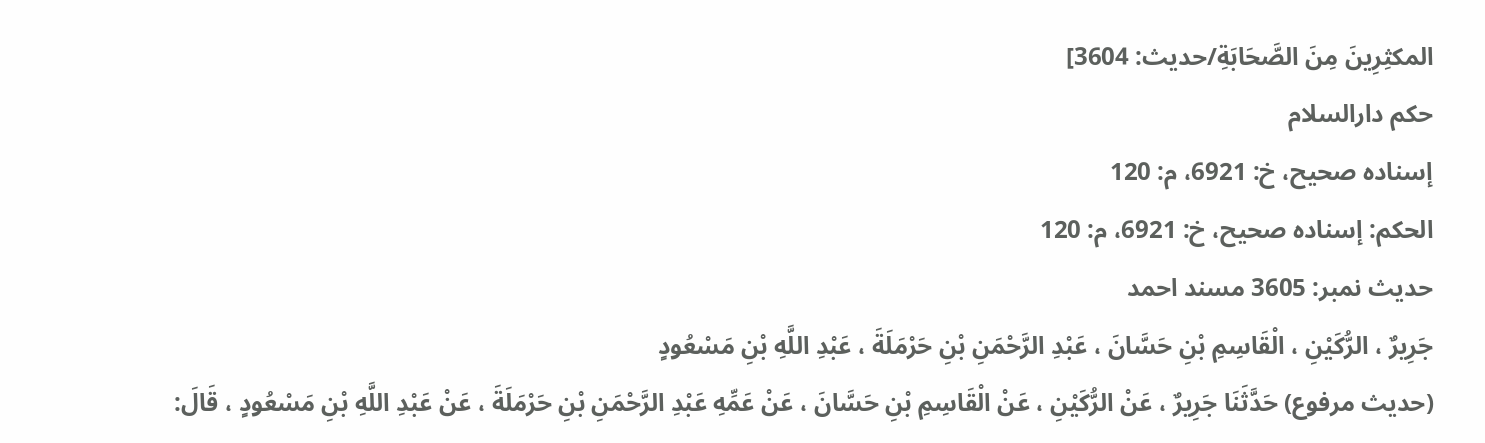المكثِرِینَ مِنَ الصَّحَابَةِ/حدیث: 3604]
حکم دارالسلام
إسناده صحيح، خ: 6921، م: 120
الحكم: إسناده صحيح، خ: 6921، م: 120
حدیث نمبر: 3605 مسند احمد
جَرِيرٌ ، الرُّكَيْنِ ، الْقَاسِمِ بْنِ حَسَّانَ ، عَبْدِ الرَّحْمَنِ بْنِ حَرْمَلَةَ ، عَبْدِ اللَّهِ بْنِ مَسْعُودٍ
(حديث مرفوع) حَدَّثَنَا جَرِيرٌ ، عَنْ الرُّكَيْنِ ، عَنْ الْقَاسِمِ بْنِ حَسَّانَ ، عَنْ عَمِّهِ عَبْدِ الرَّحْمَنِ بْنِ حَرْمَلَةَ ، عَنْ عَبْدِ اللَّهِ بْنِ مَسْعُودٍ ، قَالَ: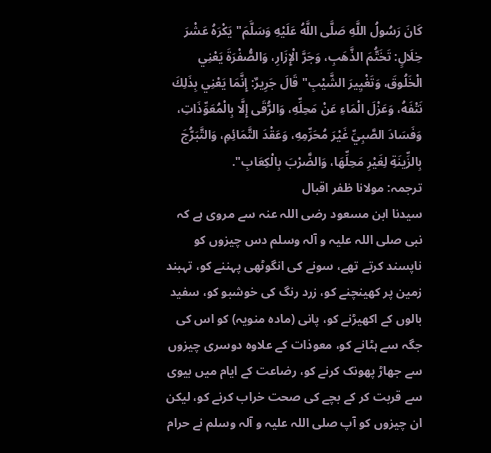كَانَ رَسُولُ اللَّهِ صَلَّى اللَّهُ عَلَيْهِ وَسَلَّمَ" يَكْرَهُ عَشْرَ خِلَالٍ: تَخَتُّمَ الذَّهَبِ، وَجَرَّ الْإِزَارِ، وَالصُّفْرَةَ يَعْنِي الْخَلُوقَ، وَتَغْيِيرَ الشَّيْبِ" قَالَ جَرِيرٌ: إِنَّمَا يَعْنِي بِذَلِكَ نَتْفَهُ، وَعَزْلَ الْمَاءِ عَنْ مَحِلِّهِ، وَالرُّقَى إِلَّا بِالْمُعَوِّذَاتِ، وَفَسَادَ الصَّبِيِّ غَيْرَ مُحَرِّمِهِ، وَعَقْدَ التَّمَائِمِ، وَالتَّبَرُّجَ بِالزِّينَةِ لِغَيْرِ مَحِلِّهَا، وَالضَّرْبَ بِالْكِعَابِ".
ترجمہ: مولانا ظفر اقبال
سیدنا ابن مسعود رضی اللہ عنہ سے مروی ہے کہ نبی صلی اللہ علیہ و آلہ وسلم دس چیزوں کو ناپسند کرتے تھے، سونے کی انگوٹھی پہننے کو، تہبند زمین پر کھینچنے کو، زرد رنگ کی خوشبو کو، سفید بالوں کے اکھیڑنے کو، پانی (مادہ منویہ) کو اس کی جگہ سے ہٹانے کو، معوذات کے علاوہ دوسری چیزوں سے جھاڑ پھونک کرنے کو، رضاعت کے ایام میں بیوی سے قربت کر کے بچے کی صحت خراب کرنے کو، لیکن ان چیزوں کو آپ صلی اللہ علیہ و آلہ وسلم نے حرام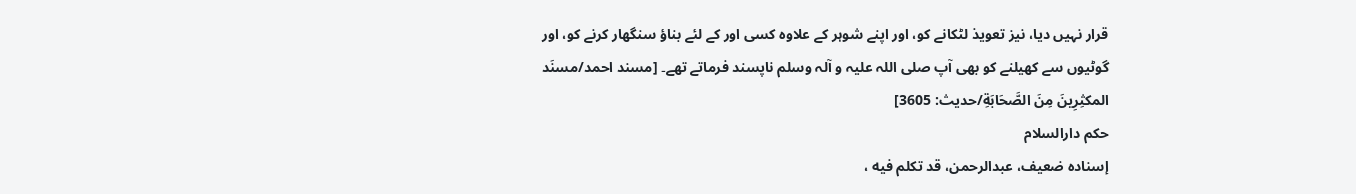قرار نہیں دیا، نیز تعویذ لٹکانے کو، اور اپنے شوہر کے علاوہ کسی اور کے لئے بناؤ سنگھار کرنے کو، اور گوٹیوں سے کھیلنے کو بھی آپ صلی اللہ علیہ و آلہ وسلم ناپسند فرماتے تھے۔ [مسند احمد/مسنَد المكثِرِینَ مِنَ الصَّحَابَةِ/حدیث: 3605]
حکم دارالسلام
إسناده ضعيف، عبدالرحمن، قد تكلم فيه ،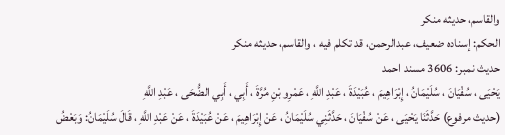والقاسم، حديثه منكر
الحكم: إسناده ضعيف، عبدالرحمن، قد تكلم فيه ، والقاسم، حديثه منكر
حدیث نمبر: 3606 مسند احمد
يَحْيَى ، سُفْيَانَ ، سُلَيْمَانُ ، إِبْرَاهِيمَ ، عُبَيْدَةَ ، عَبْدِ اللَّهِ ، عَمْرِو بْنِ مُرَّةَ ، أَبِي ، أَبِي الضُّحَى ، عَبْدِ اللَّهِ
(حديث مرفوع) حَدَّثَنَا يَحْيَى ، عَنْ سُفْيَانَ ، حَدَّثَنِي سُلَيْمَانُ ، عَنْ إِبْرَاهِيمَ ، عَنْ عُبَيْدَةَ ، عَنْ عَبْدِ اللَّهِ ، قَالَ سُلَيْمَانُ: وَبَعْضُ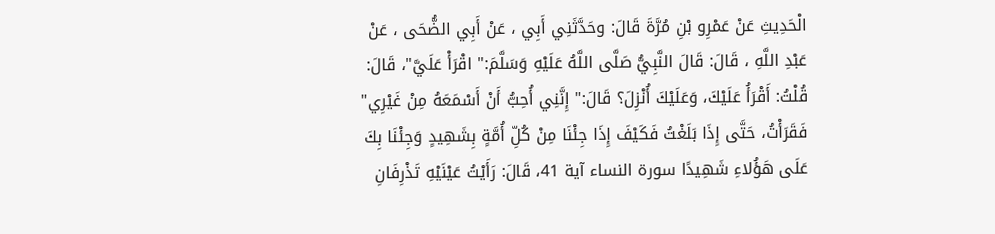الْحَدِيثِ عَنْ عَمْرِو بْنِ مُرَّةَ قَالَ: وحَدَّثَنِي أَبِي ، عَنْ أَبِي الضُّحَى ، عَنْ عَبْدِ اللَّهِ ، قَالَ: قَالَ النَّبِيُّ صَلَّى اللَّهُ عَلَيْهِ وَسَلَّمَ:" اقْرَأْ عَلَيَّ"، قَالَ: قُلْتُ: أَقْرَأُ عَلَيْكَ، وَعَلَيْكَ أُنْزِلَ؟ قَالَ:" إِنَّنِي أُحِبُّ أَنْ أَسْمَعَهُ مِنْ غَيْرِي" فَقَرَأْتُ، حَتَّى إِذَا بَلَغْتُ فَكَيْفَ إِذَا جِئْنَا مِنْ كُلِّ أُمَّةٍ بِشَهِيدٍ وَجِئْنَا بِكَ عَلَى هَؤُلاءِ شَهِيدًا سورة النساء آية 41، قَالَ: رَأَيْتُ عَيْنَيْهِ تَذْرِفَانِ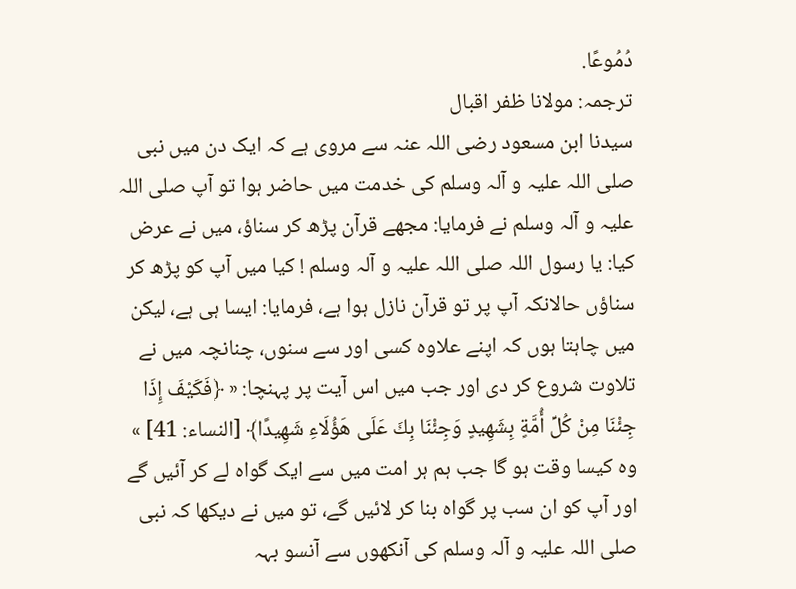دُمُوعًا.
ترجمہ: مولانا ظفر اقبال
سیدنا ابن مسعود رضی اللہ عنہ سے مروی ہے کہ ایک دن میں نبی صلی اللہ علیہ و آلہ وسلم کی خدمت میں حاضر ہوا تو آپ صلی اللہ علیہ و آلہ وسلم نے فرمایا: مجھے قرآن پڑھ کر سناؤ، میں نے عرض کیا: یا رسول اللہ صلی اللہ علیہ و آلہ وسلم ! کیا میں آپ کو پڑھ کر سناؤں حالانکہ آپ پر تو قرآن نازل ہوا ہے، فرمایا: ایسا ہی ہے، لیکن میں چاہتا ہوں کہ اپنے علاوہ کسی اور سے سنوں، چنانچہ میں نے تلاوت شروع کر دی اور جب میں اس آیت پر پہنچا: « ﴿فَكَيْفَ إِذَا جِئْنَا مِنْ كُلِّ أُمَّةٍ بِشَهِيدٍ وَجِئْنَا بِكَ عَلَى هَؤُلَاءِ شَهِيدًا﴾ [النساء: 41] » وہ کیسا وقت ہو گا جب ہم ہر امت میں سے ایک گواہ لے کر آئیں گے اور آپ کو ان سب پر گواہ بنا کر لائیں گے، تو میں نے دیکھا کہ نبی صلی اللہ علیہ و آلہ وسلم کی آنکھوں سے آنسو بہہ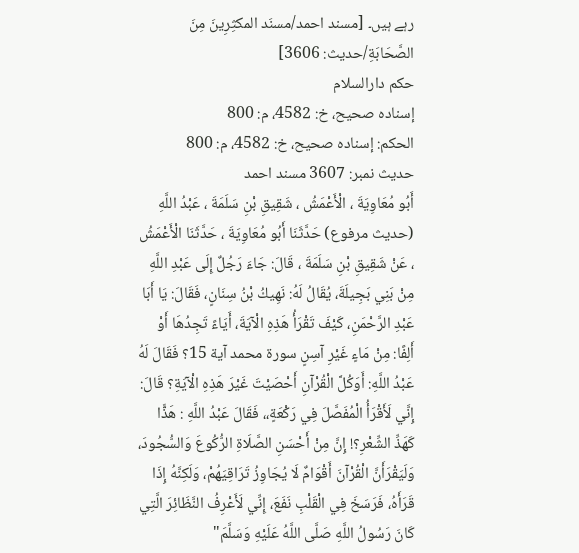رہے ہیں۔ [مسند احمد/مسنَد المكثِرِینَ مِنَ الصَّحَابَةِ/حدیث: 3606]
حکم دارالسلام
إسناده صحيح، خ: 4582، م: 800
الحكم: إسناده صحيح، خ: 4582، م: 800
حدیث نمبر: 3607 مسند احمد
أَبُو مُعَاوِيَةَ ، الْأَعْمَشُ ، شَقِيقِ بْنِ سَلَمَةَ ، عَبْدُ اللَّهِ
(حديث مرفوع) حَدَّثَنَا أَبُو مُعَاوِيَةَ ، حَدَّثَنَا الْأَعْمَشُ ، عَنْ شَقِيقِ بْنِ سَلَمَةَ ، قَالَ: جَاءَ رَجُلٌ إِلَى عَبْدِ اللَّهِ مِنْ بَنِي بَجِيلَةَ، يُقَالُ لَهُ: نَهِيكُ بْنُ سِنَانٍ، فَقَالَ: يَا أَبَا عَبْدِ الرَّحْمَنِ، كَيْفَ تَقْرَأُ هَذِهِ الْآيَةَ، أَيَاءً تَجِدُهَا أَوْ أَلِفًا: مِنْ مَاءٍ غَيْرِ آسِنٍ سورة محمد آية 15؟ فَقَالَ لَهُ عَبْدُ اللَّهِ: أَوَكُلَّ الْقُرْآنِ أَحْصَيْتَ غَيْرَ هَذِهِ الْآيَةِ؟ قَالَ: إِنَّي لَأَقْرَأُ الْمُفَصَّلَ فِي رَكْعَةٍ،، فَقَالَ عَبْدُ اللَّهِ : هَذًّا كَهَذِّ الشِّعْرِ؟! إِنَّ مِنْ أَحْسَنِ الصَّلَاةِ الرُّكُوعَ وَالسُّجُودَ، وَلَيَقْرَأَنَّ الْقُرْآنَ أَقْوَامٌ لَا يُجَاوِزُ تَرَاقِيَهُمْ، وَلَكِنَّهُ إِذَا قَرَأَهُ، فَرَسَخَ فِي الْقَلْبِ نَفَعَ، إِنِّي لَأَعْرِفُ النَّظَائِرَ الَّتِي كَانَ رَسُولُ اللَّهِ صَلَّى اللَّهُ عَلَيْهِ وَسَلَّمَ"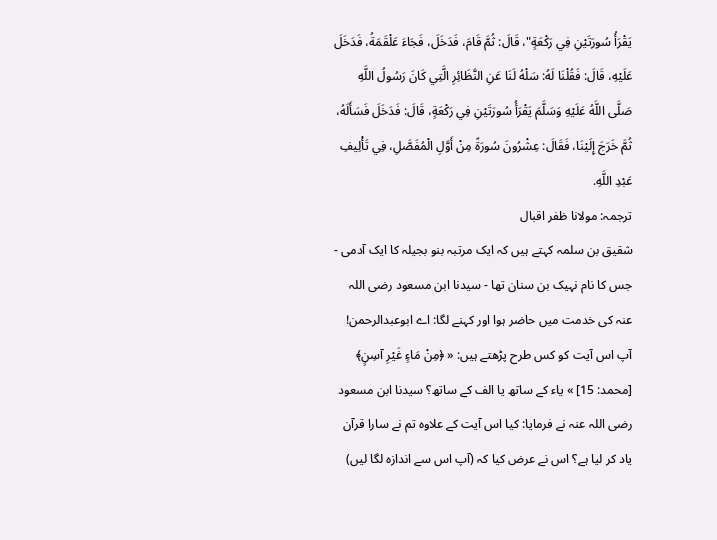يَقْرَأُ سُورَتَيْنِ فِي رَكْعَةٍ"، قَالَ: ثُمَّ قَامَ، فَدَخَلَ، فَجَاءَ عَلْقَمَةُ، فَدَخَلَ عَلَيْهِ، قَالَ: فَقُلْنَا لَهُ: سَلْهُ لَنَا عَنِ النَّظَائِرِ الَّتِي كَانَ رَسُولُ اللَّهِ صَلَّى اللَّهُ عَلَيْهِ وَسَلَّمَ يَقْرَأُ سُورَتَيْنِ فِي رَكْعَةٍ، قَالَ: فَدَخَلَ فَسَأَلَهُ، ثُمَّ خَرَجَ إِلَيْنَا، فَقَالَ: عِشْرُونَ سُورَةً مِنْ أَوَّلِ الْمُفَصَّلِ، فِي تَأْلِيفِ عَبْدِ اللَّهِ.
ترجمہ: مولانا ظفر اقبال
شقیق بن سلمہ کہتے ہیں کہ ایک مرتبہ بنو بجیلہ کا ایک آدمی - جس کا نام نہیک بن سنان تھا - سیدنا ابن مسعود رضی اللہ عنہ کی خدمت میں حاضر ہوا اور کہنے لگا: اے ابوعبدالرحمن! آپ اس آیت کو کس طرح پڑھتے ہیں: « ﴿مِنْ مَاءٍ غَيْرِ آسِنٍ﴾ [محمد: 15] » یاء کے ساتھ یا الف کے ساتھ؟ سیدنا ابن مسعود رضی اللہ عنہ نے فرمایا: کیا اس آیت کے علاوہ تم نے سارا قرآن یاد کر لیا ہے؟ اس نے عرض کیا کہ (آپ اس سے اندازہ لگا لیں)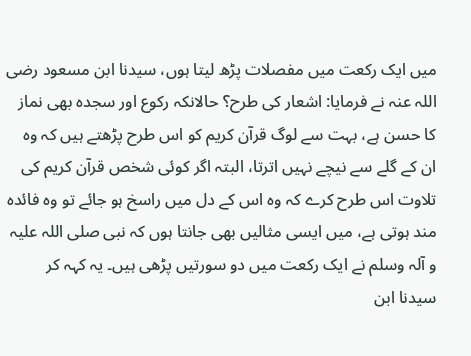میں ایک رکعت میں مفصلات پڑھ لیتا ہوں، سیدنا ابن مسعود رضی اللہ عنہ نے فرمایا: اشعار کی طرح؟ حالانکہ رکوع اور سجدہ بھی نماز کا حسن ہے، بہت سے لوگ قرآن کریم کو اس طرح پڑھتے ہیں کہ وہ ان کے گلے سے نیچے نہیں اترتا، البتہ اگر کوئی شخص قرآن کریم کی تلاوت اس طرح کرے کہ وہ اس کے دل میں راسخ ہو جائے تو وہ فائدہ مند ہوتی ہے، میں ایسی مثالیں بھی جانتا ہوں کہ نبی صلی اللہ علیہ و آلہ وسلم نے ایک رکعت میں دو سورتیں پڑھی ہیں۔ یہ کہہ کر سیدنا ابن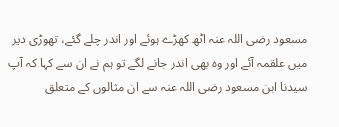مسعود رضی اللہ عنہ اٹھ کھڑے ہوئے اور اندر چلے گئے، تھوڑی دیر میں علقمہ آئے اور وہ بھی اندر جانے لگے تو ہم نے ان سے کہا کہ آپ سیدنا ابن مسعود رضی اللہ عنہ سے ان مثالوں کے متعلق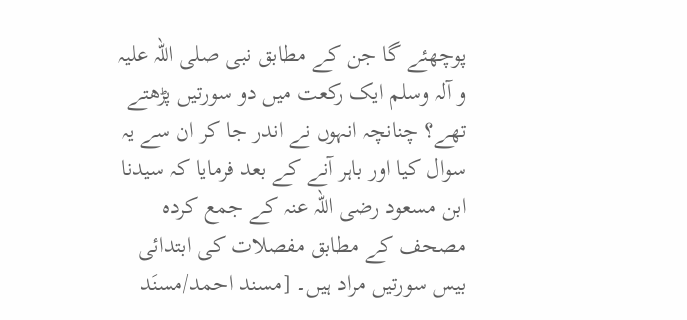پوچھئے گا جن کے مطابق نبی صلی اللہ علیہ و آلہ وسلم ایک رکعت میں دو سورتیں پڑھتے تھے؟ چنانچہ انہوں نے اندر جا کر ان سے یہ سوال کیا اور باہر آنے کے بعد فرمایا کہ سیدنا ابن مسعود رضی اللہ عنہ کے جمع کردہ مصحف کے مطابق مفصلات کی ابتدائی بیس سورتیں مراد ہیں۔ [مسند احمد/مسنَد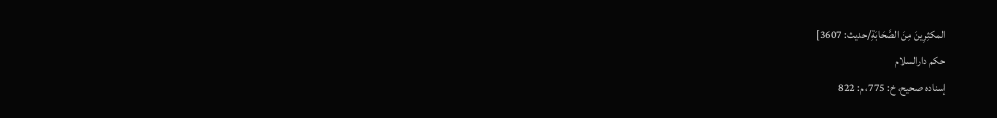المكثِرِینَ مِنَ الصَّحَابَةِ/حدیث: 3607]
حکم دارالسلام
إسناده صحيح، خ: 775، م: 822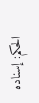الحكم: إسناده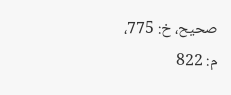صحيح، خ: 775، م: 822